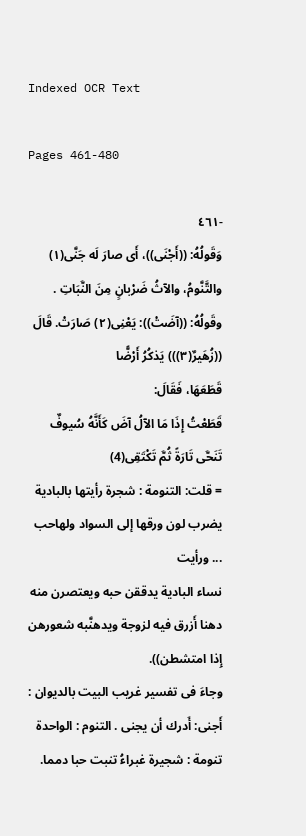Indexed OCR Text

Pages 461-480

-٤٦١
وَقَولُهُ: ((أَجْنَى))، أَى صارَ لَه جَنَّى(١)
والتَّنَّومُ، والآثُ ضَرْبانٍ مِنَ النَّبَاتِ .
وقَولُهُ: ((آضَتْ)): يَعْنِى(٢) صَارَتْ. قَالَ ((زُهَيرٌ(٣))) يَذكُرُ أَرْضًّا
قَطَعَهَا، فَقَالَ:
قَطَعْتُ إِذَا مَا الآلُ آضَ كَأَنَّهُ سُيوفٌ تَنَحَّى تَارَةً ثُمَّ تَكْتَقِى(4)
= قلت: التنومة : شجرة رأيتها بالبادية يضرب لون ورقها إلى السواد ولهاحب ... ورأيت
نساء البادية يدققن حبه ويعتصرن منه دهنا أَزرق فيه لزوجة ويدهنَّبه شعورهن إِذا امتشطن)).
وجاءَ فى تفسير غريب البيت بالديوان : أَجنى: أَدرك أن يجنى . التنوم : الواحدة
تنومة : شجيرة غبراءُ تنبت حبا دمما.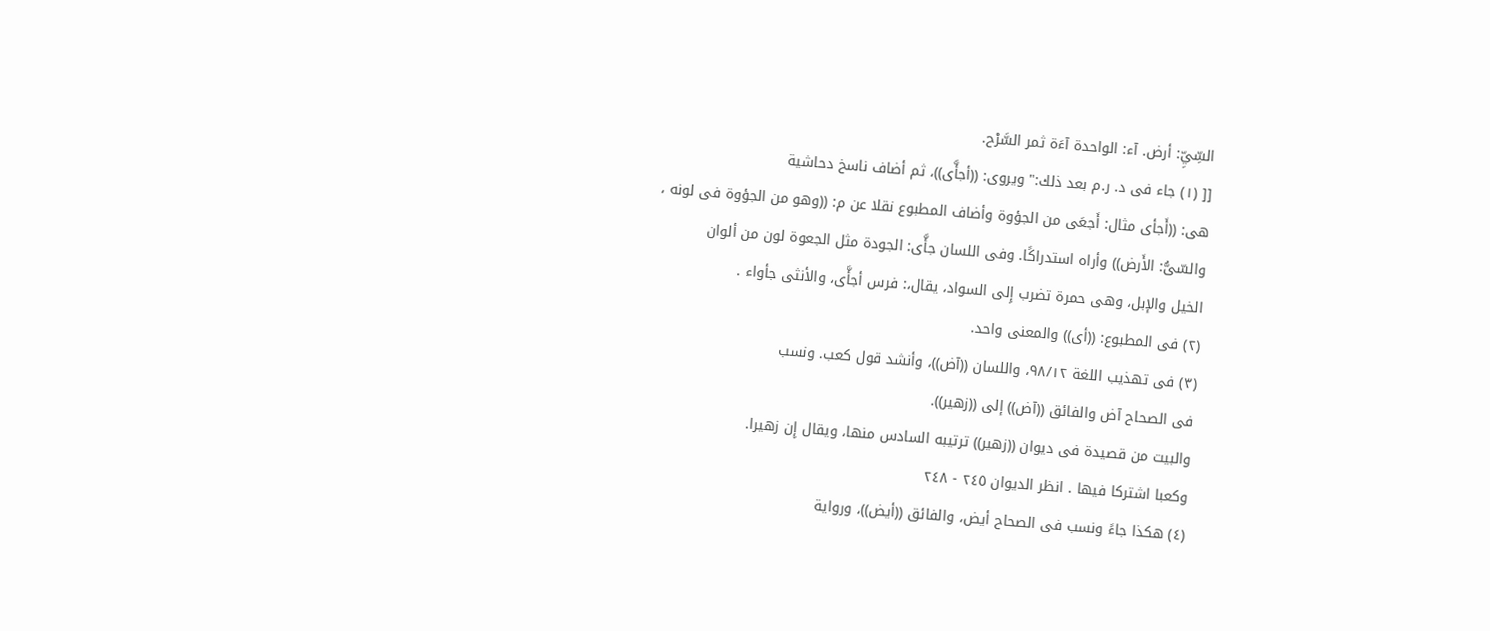السِّيِّ: أرض. آء: الواحدة آءَة ثمر السَّرْح.
[[ (١) جاء فى د. ر.م بعد ذلك:" ويروى: ((أجأَّى))، ثم أضاف ناسخ دحاشية
هى: ((أَجأى مثال: أَجعَى من الجؤوة وأضاف المطبوع نقلا عن م: ((وهو من الجؤوة فى لونه ،
والسّىُّ: الأَرض)) وأراه استدراكًا. وفى اللسان جأَّى: الجودة مثل الجعوة لون من ألوان
الخيل والإبل، وهى حمرة تضرب إِلى السواد، يقال،: فرس أجأَّى، والأنثى جأواء .
(٢) فى المطبوع: ((أى)) والمعنى واحد.
(٣) فى تهذيب اللغة ٩٨/١٢، واللسان ((آض))، وأنشد قول كعب. ونسب
فى الصحاح آض والفائق ((آض)) إلى ((زهير)).
والبيت من قصيدة فى ديوان ((زهير)) ترتيبه السادس منها، ويقال إِن زهيرا.
وكعبا اشتركا فيها . انظر الديوان ٢٤٥ - ٢٤٨
(٤) هكذا جاءً ونسب فى الصحاح أيض، والفائق ((أيض))، ورواية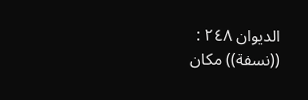الديوان ٢٤٨ :
((نسفة)) مكان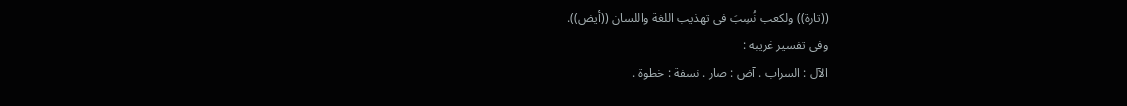((تارة)) ولكعب نُسِبَ فى تهذيب اللغة واللسان ((أيض)).
وفى تفسير غريبه :
الآل : السراب . آض : صار . نسفة : خطوة .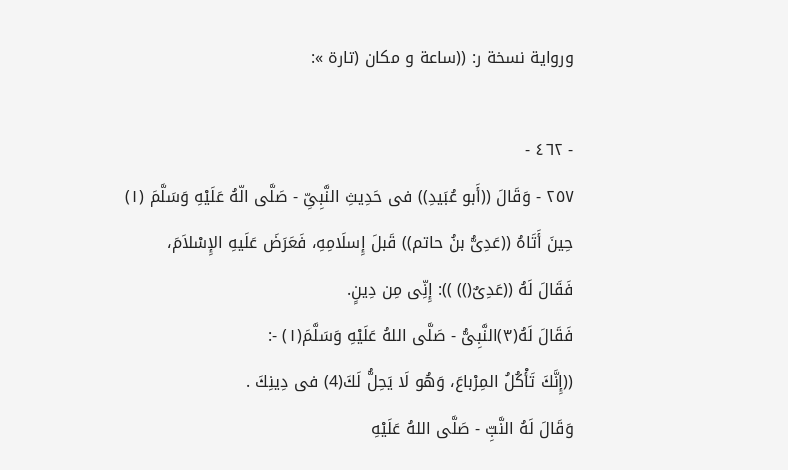ورواية نسخة ر: ((ساعة و مكان (تارة »:

- ٤٦٢ -
٢٥٧ - وَقَالَ ((أَبو عُبَيدِ)) فى حَدِيثِ النَّبِىِّ - صَلَّى الّهُ عَلَيْهِ وَسَلَّمَ (١)
حِينَ أَتَاهُ ((عَدِىُّ بنُ حاتم)) قَبلَ إِسلَامِهِ، فَعَرَضَ عَلَيهِ الإِسْلاَمَ،
فَقَالَ لَهُ ((عَدِىٌ()) )): إِنِّى مِن دِينٍ.
فَقَالَ لَهُ(٣)النَّبِىُّ - صَلَّى اللهُ عَلَيْهِ وَسَلَّمَ(١) -:
((إِنَّكَ تَأْكُلُ المِرْباعَ، وَهُو لَا يَحِلُّ لَكَ(4) فى دِينِكَ .
وَقَالَ لَهُ النَّبِّ - صَلَّى اللهُ عَلَيْهِ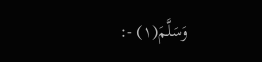وَسَلَّمَ(١) -: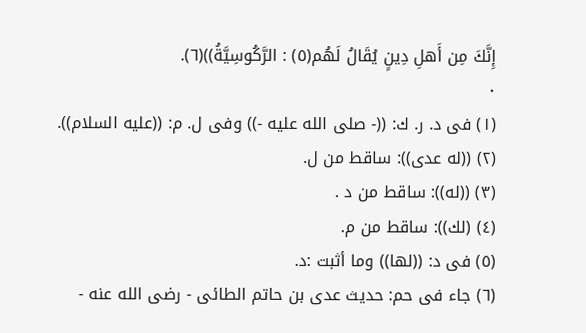إِنَّكَ مِن أَهلِ دِينٍ يُقَالُ لَهُم(٥) : الرَّكُوسِيَّةُ))(٦).
٠
(١) فى د. ر. ك: ((- صلى الله عليه -)) وفى ل. م: ((عليه السلام)).
(٢) ((له عدى)): ساقط من ل.
(٣) ((له)): ساقط من د .
(٤) (لك)): ساقط من م.
(٥) فى د: ((لها)) وما أثبت :د.
(٦) جاء فى حم: حديث عدى بن حاتم الطائى - رضى الله عنه -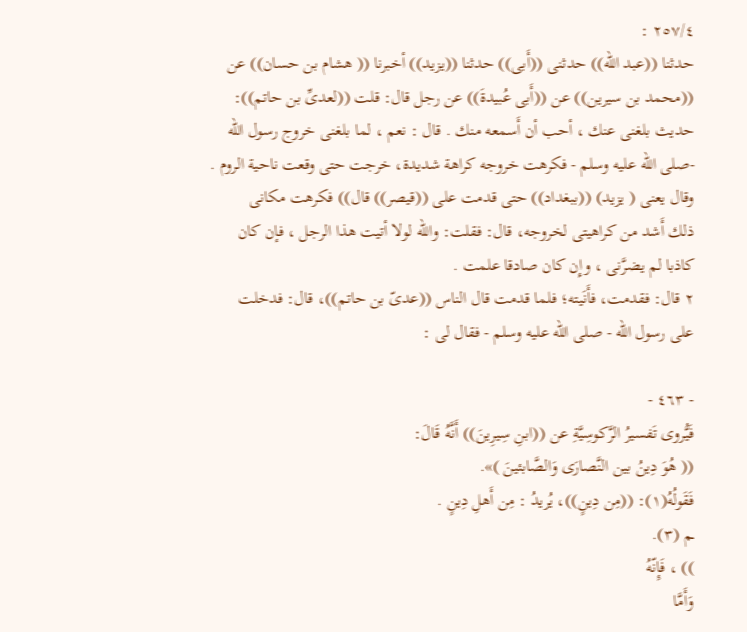٢٥٧/٤ :
حدثنا ((عبد الله)) حدثنى ((أَبى)) حدثنا ((يزيد)) أخبرنا (( هشام بن حسان)) عن
((محمد بن سيرين)) عن ((أَبى عُبيدةَ)) عن رجل قال: قلت ((لعدىِّ بن حاتم)):
حديث بلغنى عنك ، أحب أن أَسمعه منك . قال : نعم ، لما بلغنى خروج رسول الله
-صلى الله عليه وسلم - فكرهت خروجه كراهة شديدة، خرجت حتى وقعت ناحية الروم .
وقال يعنى ( يزيد) ((ببغداد)) حتى قدمت على ((قيصر)) قال)) فكرهت مكانى
ذلك أَشد من كراهيتى لخروجه، قال: فقلت: والله لولا أتيت هذا الرجل ، فإن كان
كاذبا لم يضرَّنى ، وإِن كان صادقا علمت .
٢ قال: فقدمت، فأَنَيته؛ فلما قدمت قال الناس ((عدىّ بن حاتم))، قال: فدخلت
على رسول الله - صلى الله عليه وسلم - فقال لى :

- ٤٦٣ -
فَيُّروى تَفسيرُ الرَّكوسِيَّةِ عن ((ابنِ سِيرِينَ)) أَنَّهُ قَالَ:
(( هُوَ دِينُ بين النَّصارَى وَالصَّابئينَ )».
فَقَولُهُ(١): ((مِن دِينٍ))، يُريدُ : مِن أَهلِ دِينٍ .
ـم (٣).
)) ، فَإِنّهُ
وَأَمَّا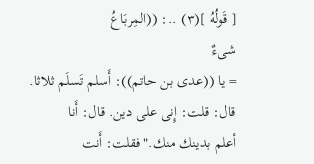[ قَولُهُ ](٣) ..: ((المِربَاعُ
شىءٌ
= يا ((عدى بن حاتم)): أَسلم تَسلَم ثلاثا. قال: قلت: إِنى على دين. قال: أَنا
أعلم بدينك منك."فقلت: أَنت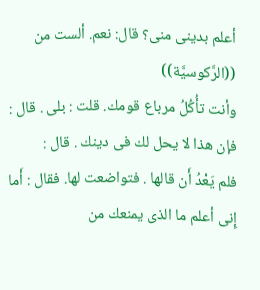أعلم بدينى منى؟ قال: نعم. ألست من ((الرَّكوسيَّة))
وأنت تأُكُلُ مرباع قومك. قلت : بلى . قال : فإن هذا لا يحل لك فى دينك . قال :
فلم يَعْدُ أَن قالها . فتواضعت لها. فقال : أَما إِنى أعلم ما الذى يمنعك من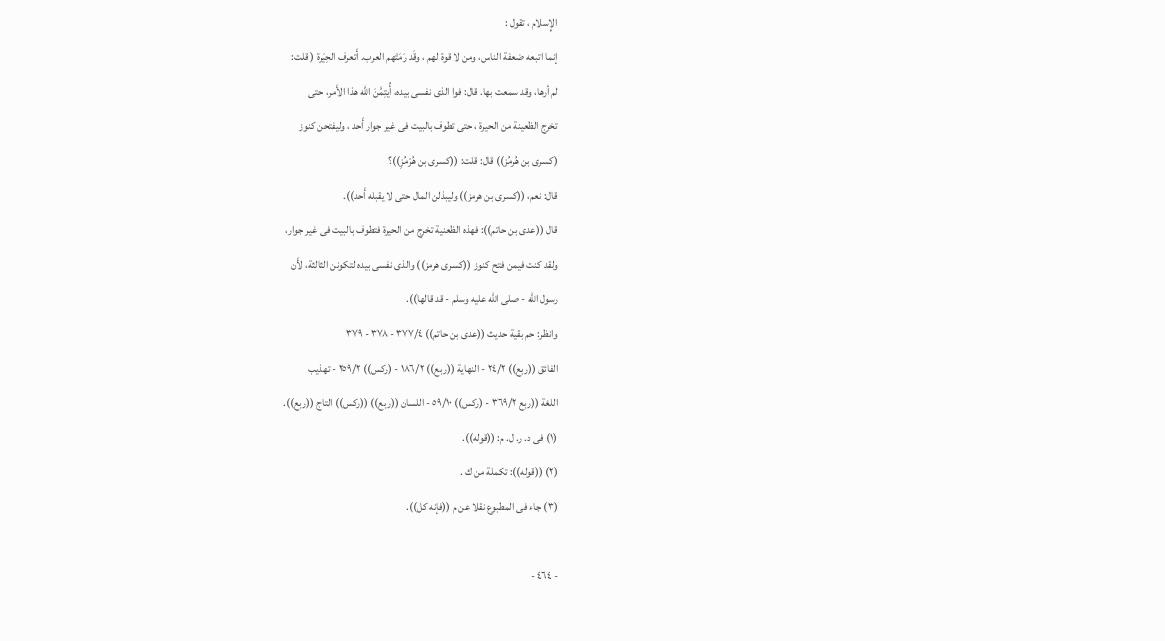الإِسلام ، تقول :
إنما اتبعه ضعفة الناس، ومن لا قوة لهم ، وقَد رَمَتْهم العرب. أَتعرف الحِيَرة ( قلت:
لم أرها، وقد سمعت بها. قال: فوا الذى نفسى بيده، أُيتِمَّنَ الله هذا الأَمر، حتى
تخرج الظعينة من الحيرة ، حتى تطوف بالبيت فى غير جوار أَحد ، وليفتحن كنوز
(كسرى بن هُرمُز)) قال: قلت: ((كسرى بن هُرْمُزِ))؟
قال: نعم، ((كسرى بن هرمز)) وليبذلن المال حتى لا يقبله أَحد)).
قال ((عدى بن حاتم)): فهذه الظعنية تخرج من الحيرة فتطوف بالبيت فى غير جوار،
ولقد كنت فيمن فتح كنوز ((كسرى هرمز)) والذى نفسى بيده لتكونن الثالثة، لأَن
رسول الله - صلى الله عليه وسلم - قد قالها)).
وانظر: حم بقية حديث ((عدى بن حاتم)) ٣٧٧/٤ - ٣٧٨ - ٣٧٩
الفائق ((ربع)) ٢٤/٢ - النهاية ((ربع)) ١٨٦/٢ - (ركس)) ٢٥٩/٢ - تهذيب
اللغة ((ربع ٣٦٩/٢ - (ركس)) ٥٩/١٠ - اللسان ((ربع)) ((ركس)) التاج ((ربع)).
(١) فى د. ر. ل. م: ((قوله)).
(٢) ((قوله)): تكملة من ك .
(٣) جاء فى المطبوع نقلا عن م ((فإنه كل)).

- ٤٦٤ -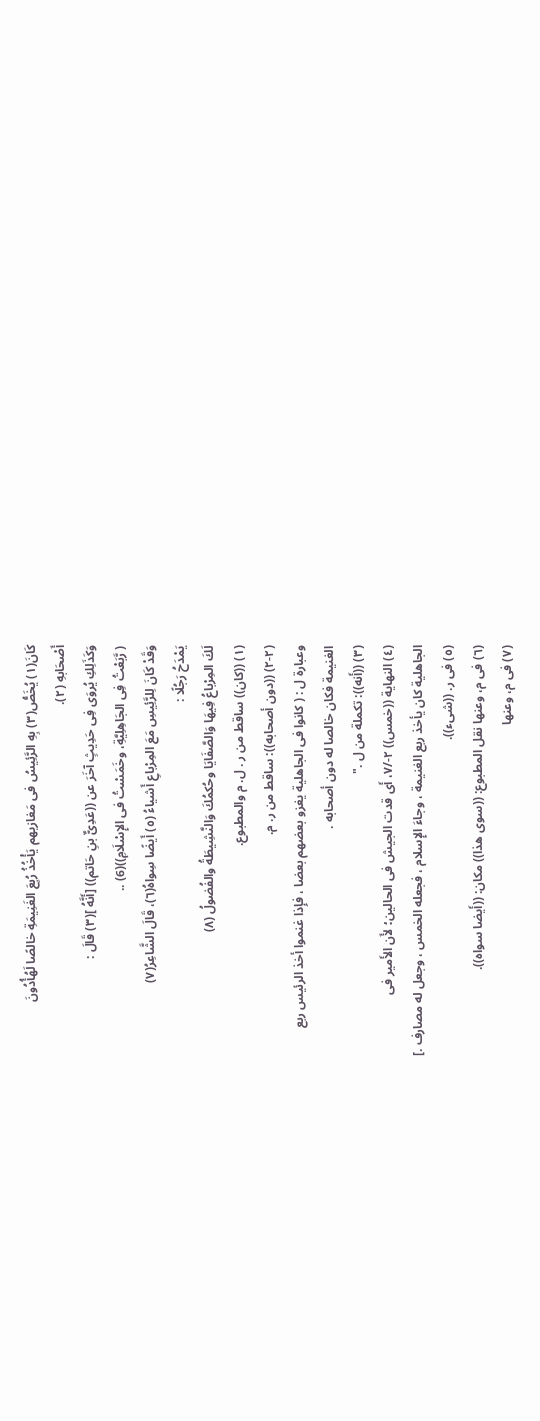كَانَ(١) يُخَصُّ(٣) بِهِ الرَّئِيسُ فى مَغازيهم يَأْخُذُ رُبِعَ الغَنِيمَةِ خالصًا لَهُأُدُونَ
أَصْحَابهِ (٢).
وَكَذَلِكِ يُروَى فِى حَدِيثٍ آخَرَ عن ((عَدِىٌّ بنِ حَاتم)) [أَنَّهُ ](٣) قَالَ :
( رَّبَعْتُ فِى الجَاهِلِيَّةِ، وخَمَسْتُ فى الإِسْلَامِ))(6) ..
وَقَدْ كَانَ لِلرَّئِيسِ مَعَ المِرْباعِ أَشياءُ (٥) أَيضًا سِواهُ(٦)، قَالَ الشَّاعِرُ(٧)
يَمْدَحُ رَجُلًا :
لَكَ المِرْباعُ فِيهَا وَالصَّفَايَا وحُكمُكَ وَالنَّشِيطَةُ والفُضولُ (٨)
(١) ((كان)) ساقط من ر . ل. م والمطبوع.
(٢-٢) ((دون أصحابه)): ساقط من ر. م.
وعبارة ل : ( كانوا فى الجاهلية يغزو بعضهم بعضا ، فإِذا غنموا أخذ الرئيس ربع
الغنيمة فكان خالصا له دون أصحابه .
(٣) ((أَنه)): تكملة من ل ."
(٤) النهاية ((خمس)) ٢-/٧، أَى قدت الجيش فى الحالين؛ لأَن الأَمير فى
الجاهلية كان يأخذ ربع الغنيمة ، وجاءَ الإِسلام ، فجعله الخمس ، وجعل له مصارف .]
(٥) فى ر. ((شىء)).
(٦) فى م، وعنها نقل المطبوع: ((سوى هذا)) مكان: ((أَيضا سواه)).
(٧) فى م، وعنها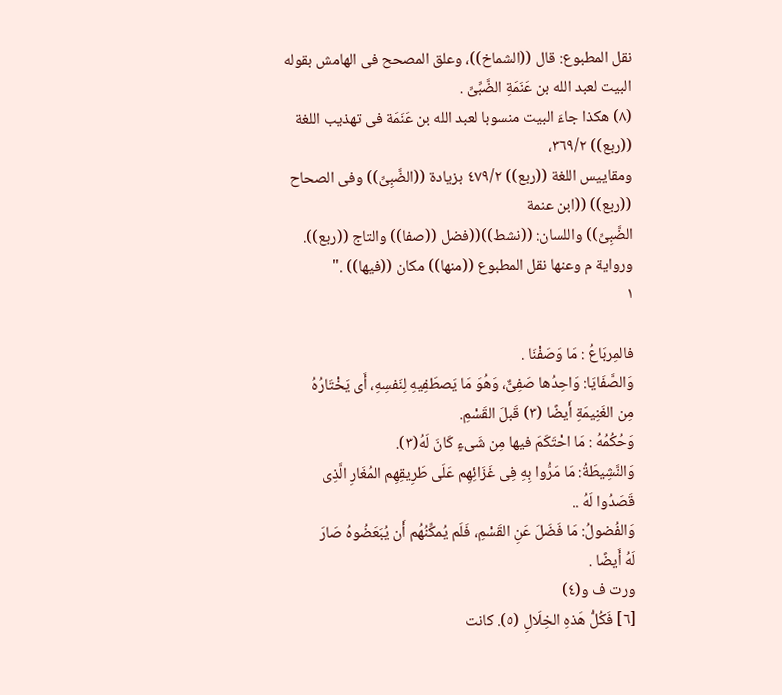نقل المطبوع: قال ((الشماخ))، وعلق المصحح فى الهامش بقوله
البيت لعبد الله بن عَنَمَةِ الضَّبِّىِّ .
(٨) هكذا جاءَ البيت منسوبا لعبد الله بن عَنَمَة فى تهذيب اللغة ((ربع)) ٣٦٩/٢،
ومقاييس اللغة ((ربع)) ٤٧٩/٢ بزيادة ((الضَّبِىِّ)) وفى الصحاح ((ربع)) ((ابن عنمة
الضَّبِىِّ)) واللسان: ((نشط))((فضل ((صفا)) والتاج ((ربع)).
ورواية م وعنها نقل المطبوع ((منها)) مكان ((فيها)) ."
١

فالمِربَاعُ : مَا وَصَفْنَا .
وَالصَّفَايَا: وَاحِدُها صَفِىٌّ، وَهُوَ مَا يَصطَفِيهِ لِنَفسِهِ، أَى يَخْتَارُهُ
مِن الغَنِيمَةِ أَيضًا (٣) قَبلَ القَسْمِ.
وَحُكُمُهُ : مَا احْتَكَمَ فيها مِن شَىءٍ كَانَ لَهُ(٣).
وَالنَّشِيطَةُ: مَا مَرُّوا بِهِ فِى غَزَائِهِم عَلَى طَرِيقِهِم المُغَارِ الَّذِى
قَصَدُوا لَهُ ..
وَالفُضولُ: مَا فَضَلَ عَنِ القَسْمِ، فَلَم يُمكِّنُهُم أَن يُبَعَضُوهُ صَارَ
لَهُ أَيضًا .
ورت ف و(٤)
[٦] فَكُلُّ هَذهِ الخِلَالِ (٥). كانت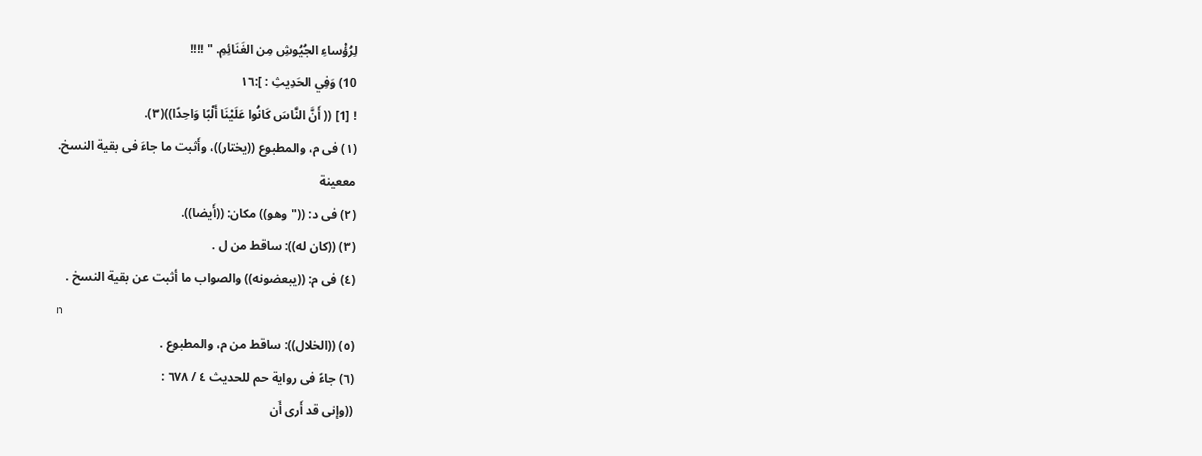لِرُؤْساءِ الجُيُوشِ مِن الغَنَائِمِ. " !!!!
10) وَفِي الحَدِيثِ : ]:١٦
! [1] (( أَنَّ النَّاسَ كَانُوا عَلَيْنَا أَلْبًا وَاحِدًا))(٣).
(١) فى م، والمطبوع ((يختار))، وأَثبت ما جاءَ فى بقية النسخ.
مععينة
(٢) فى د: (("وهو)) مكان: ((أَيضا)).
(٣) ((كان له)): ساقط من ل .
(٤) فى م: ((يبعضونه)) والصواب ما أثبت عن بقية النسخ .
n
(٥) ((الخلال)): ساقط من م، والمطبوع .
(٦) جاءً فى رواية حم للحديث ٤ / ٦٧٨ :
((وإنى قد أَرى أَن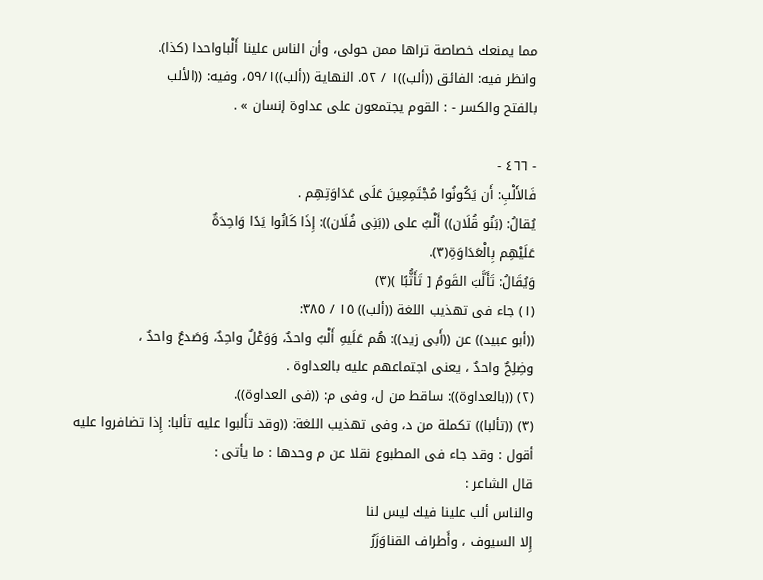مما يمنعك خصاصة تراها ممن حولى، وأن الناس علينا أَلْباواحدا (كذا).
وانظر فيه: الفائق ((ألب))١ / ٥٢. النهاية ((ألب))٥٩/١، وفيه: ((الألب
بالفتح والكسر - : القوم يجتمعون على عداوة إنسان » .

- ٤٦٦ -
فَالأَلْبِ: أَن يَكُونُوا مُجْتَمِعِينَ عَلَى عَدَاوَتِهِم .
يُقالُ: (بَنُو قُلَان)) أَلْبُ على ((بَنِى فُلَان)): إِذَا كَانُوا يَدًا وَاحِدَةٌ
عَلَيْهِم بِالْعَدَاوَةِ(٣).
وَيُقَالُ: تَأَلَّبَ القَومُ [ تَأَثُّبًا )(٣)
(١) جاء فى تهذيب اللغة ((ألب)) ١٥ / ٣٨٥:
((أبو عبيد)) عن ((أَبى زيد)): هُم عَلَيهِ أَلْبٌ واحدٌ، وَوَعْلٌ واحِدٌ، وَصَدعٌ واحدٌ ،
وضِلِحٌ واحدٌ ، يعنى اجتماعهم عليه بالعداوة .
(٢) ((بالعداوة)): ساقط من ل، وفى م: ((فى العداوة)).
(٣) ((تألبا)) تكملة من د، وفى تهذيب اللغة: ((وقد تأَلبوا عليه تألبا: إِذا تضافروا عليه
أقول : وقد جاء فى المطبوع نقلا عن م وحدها : ما يأتى :
قال الشاعر :
والناس ألب علينا فيك ليس لنا
إِلا السيوف ، وأَطراف القناوَزَرُ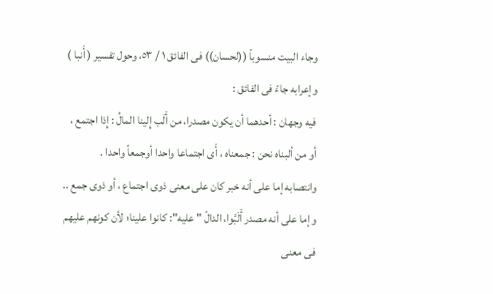وجاء البيت منسوباً ((لحسان)) فى الفائق ١ / ٥٣، وحول تفسير ( أَنبا )
وإعرابه جاءً فى الفائق :
فيه وجهان : أحدهما أن يكون مصدرا، من أَلَب إِلينا المالُ : إِذا اجتمع ،
أو من ألبناه نحن : جمعناه ، أَى اجتماعا واحدا أوجمعاً واحدا .
وانتصابه إما على أنه خبر كان على معنى ذوى اجتماع ، أو ذوى جمع ..
وإما على أنه مصدر أَلَبَّوا، الدالّ " عليه": كانوا علينا؛ لأن كونهم عليهم فى معنى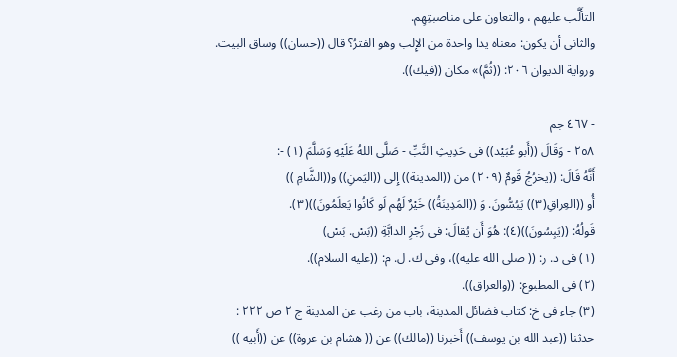التأَلَّب عليهم ، والتعاون على مناصبتِهِم.
والثانى أن يكون: معناه يدا واحدة من الإِلب وهو الفترُ؟ قال ((حسان)) وساق البيت.
ورواية الديوان ٢٠٦: ((ثُمَّ)» مكان ((فيك)).

- ٤٦٧ جم
٢٥٨ - وَقَالَ ((أَبو عُبَيْد)) فى حَدِيثِ النَّبِّ - صَلَّى اللهُ عَلَيْهِ وَسَلَّمَ (١) -:
أَنَّهُ قَالَ: ((يخرُجُ قَومٌ (٢٠٩) من ((المدينة)) إِلى ((اليَمنِ)) و((الشَّامِ ))
أُو ((العِراقِ(٣)) يَبُسُّونَ. وَ ((المَدِينَةُ)) خَيْرٌ لَهُم لَو كَانُوا يَعلَمُونَ))(٣).
قَولُهُ: ((يَبِسُونَ))(٤): هُوَ أَن يُقالَ: فى زَجْرِ الدابَّةِ ((بَسْ. بَسْ)
(١) فى د. ر: (( صلى الله عليه))، وفى ك. ل. م: ((عليه السلام)).
(٢) فى المطبوع: ((والعراق)).
(٣) جاء فى خ: كتاب فضائل المدينة، باب من رغب عن المدينة ج ٢ ص ٢٢٢ :
حدثنا ((عبد الله بن يوسف)) أَخبرنا ((مالك)) عن (( هشام بن عروة)) عن ((أَبيه ))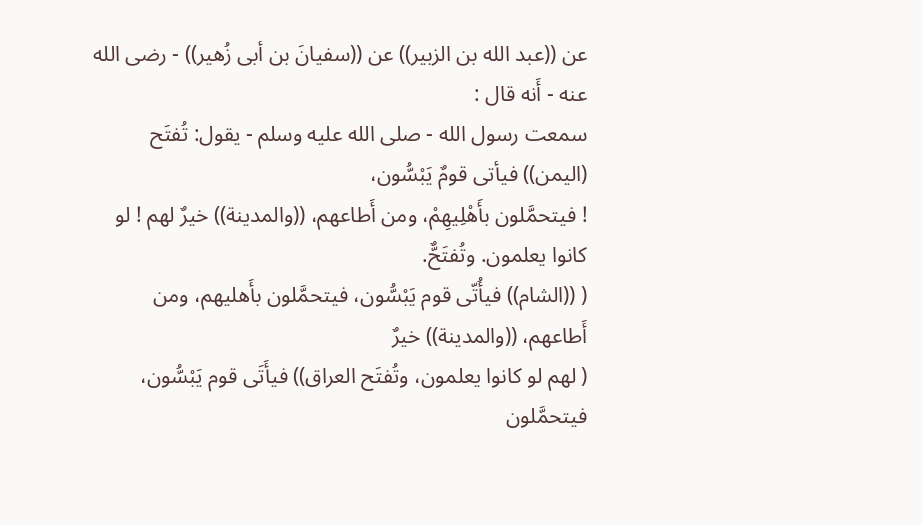عن ((عبد الله بن الزبير)) عن ((سفيانَ بن أبى زُهير)) - رضى الله عنه - أَنه قال :
سمعت رسول الله - صلى الله عليه وسلم - يقول: تُفتَح (اليمن)) فيأتى قومٌ يَبْسُّون،
! فيتحمَّلون بأَهْلِيهِمْ، ومن أَطاعهم، ((والمدينة)) خيرٌ لهم ! لو كانوا يعلمون. وتُفتَحٌّ.
( ((الشام)) فيأُتّى قوم يَبْسُّون، فيتحمَّلون بأَهليهم، ومن أَطاعهم، ((والمدينة)) خيرٌ
( لهم لو كانوا يعلمون، وتُفتَح العراق)) فيأَتَى قوم يَبْسُّون، فيتحمَّلون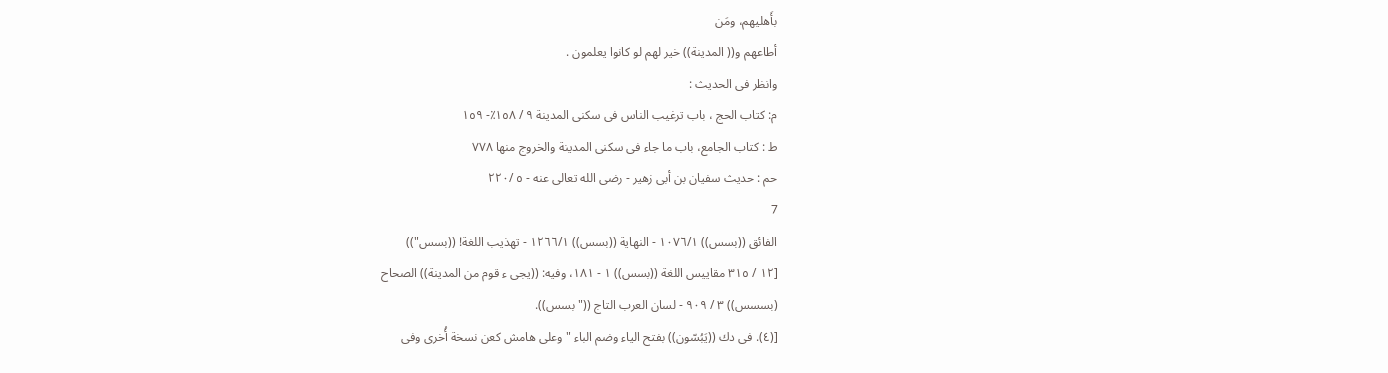بأَهليهم، ومَن
أطاعهم و(( المدينة)) خير لهم لو كانوا يعلمون .
وانظر فى الحديث :
م: كتاب الحج ، باب ترغيب الناس فى سكنى المدينة ٩ / ١٥٨٪- ١٥٩
ط : كتاب الجامع، باب ما جاء فى سكنى المدينة والخروج منها ٧٧٨
حم : حديث سفيان بن أبى زهير - رضى الله تعالى عنه - ٥ /٢٢٠
7
الفائق ((بسس)) ١٠٧٦/١ - النهاية ((بسس)) ١٢٦٦/١ - تهذيب اللغة! ((بسس"))
[١٢ / ٣١٥ مقاييس اللغة ((بسس)) ١ - ١٨١، وفيه: ((يجى ء قوم من المدينة)) الصحاح
(بسسس)) ٣ / ٩٠٩ - لسان العرب التاج (("بسس)).
[(٤). فى دك ((يَبُسّون)) بفتح الياء وضم الباء "وعلى هامش كعن نسخة أُخرى وفى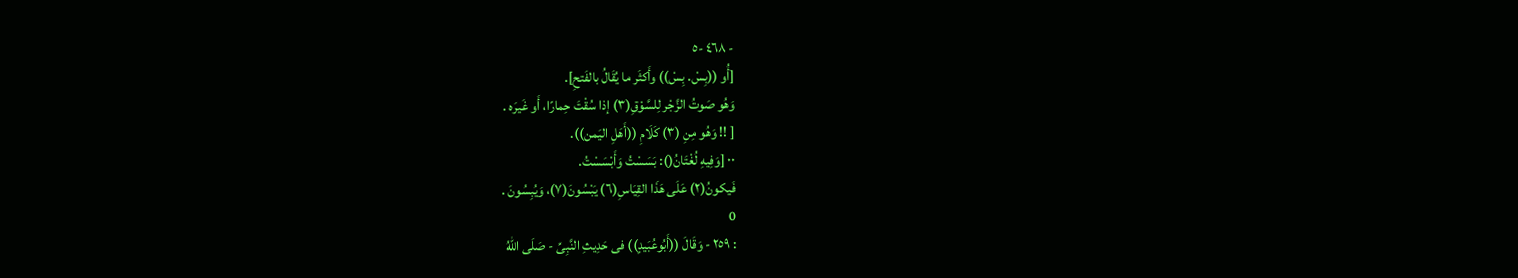- ٤٦٨ -٥
[أُو ((بِسْ. بِسْ)) وأَكثَر ما يُقَالُ بالفَتحِ].
وَهُو صَوتُ الزَّجْر لِلسَّوْقِ(٣) إذا سُقْتَ حِمارًا، أَو غَيرَه .
[ !! وَهُو مِنِ (٣) كَلَامِ ((أَهَلِ اليَمن)).
٠٠ [وَفِيهِ لُغْتَانُ(): بَسَسْتُ وَأَبْسَسْتُ.
فَيكونُ(٢) عَلَى هَذَا القِيَاسِ(٦) يَبْسُونَ(٧)، وَيُبِسُونَ .
0
: ٢٥٩ - وَقَالَ ((أَبُوعُبَيدٍ)) فى حَدِيثِ النَّبِىِّ - صَلَى اللهُ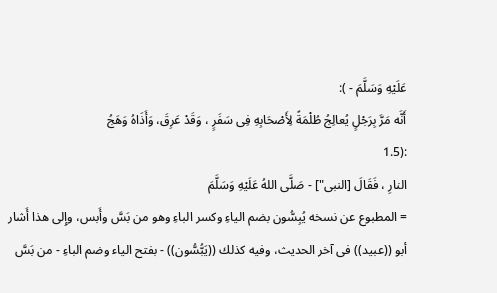عَلَيْهِ وَسَلَّمَ - ):
أَنَّه مَرَّ بِرَجْلٍ يُعالِجُ طُلْمَةً لِأَصْحَابِهِ فِى سَفَرٍ ، وَقَدْ عَرِقَ، وَأَذَاهُ وَهَجُ
:(1.5
النارِ ، فَقَالَ [النبى"] - صَلَّى اللهُ عَلَيْهِ وَسَلَّمَ
= المطبوع عن نسخه يُبِسُّون بضم الياءِ وكسر الباءِ وهو من بَسَّ وأَبس، وإِلى هذا أَشار
أبو ((عبيد)) فى آخر الحديث، وفيه كذلك ((يَبُّسُّون)) - بفتح الياء وضم الباءِ - من بَسَّ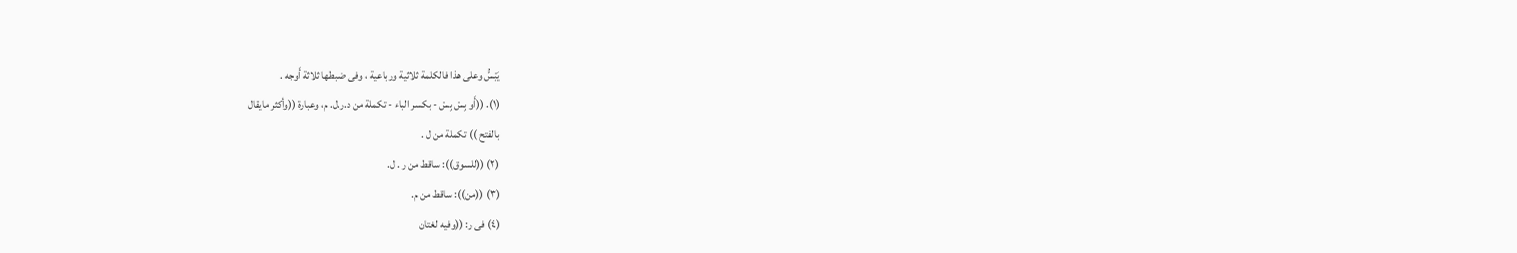يَبْسُّ وعلى هذا فالكلمة ثلاثية ورباعية ، وفى ضبطها ثلاثة أَوجه .
(١). ((أَو بِسْ بِسْ - بكسر الباء - تكملة من د.ر.ل. م، وعبارة ((وأكثر مايقال
بالفتح )) تكملة من ل .
(٢) ((للسوق)): ساقط من ر . ل.
(٣) ((من)): ساقط من م.
(٤) فى ر: ((وفيه لغتان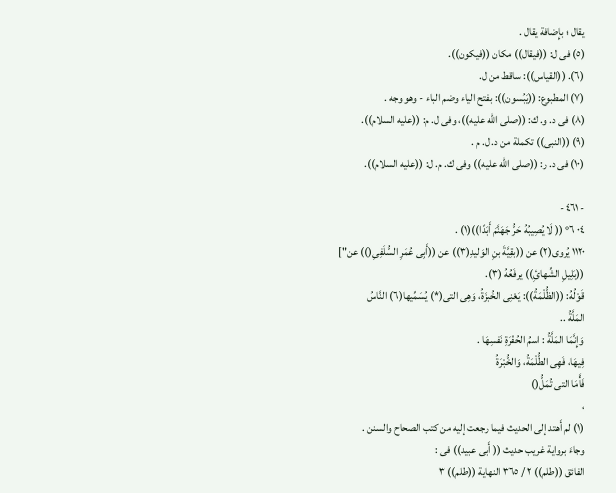يقال ؛ بإِضافة يقال .
(٥) فى ل: ((فيقال)) مكان ((فيكون)).
(٦). ((القياس)): ساقط من ل.
(٧) المطبوع: ((يَبُسون)): بفتح الياء وضم الباء - وهو وجه .
(٨) فى د. و. ك: ((صلى الله عليه))، وفى ل. م: ((عليه السلام)).
(٩) ((النبى)) تكملة من د. ل. م .
(١٠) فى د. ر: ((صلى الله عليه)) وفى ك. م. ل: ((عليه السلام)).

- ٤٦١ -
٠٤ ٦° (( لَا يُصِيبُهُ حَرُّ جَهَنَّمَ أَبَدًا))(١) .
١١٢٠ يُروى(٢) عن ((بقِيَّةَ بنِ الوَليدِ(٣)) عن ((أَبِى عُمَرِ السُّلَفِىِ()) عن"]
((بَلِيلِ الشِّهائِ)) يرفَعُهُ (٣).
قَوْلُهُ: ((الظُّلْمَةُ)): يَعْنِى الخُبزَةُ، وَهِى التى(*) يُسَمِّيها(٦) النَّاسُ
المَلَّةُ ..
وَإِنَّمَا المَلَّةُ : اسمُ الحُفْرَةِ نَفسِهَا .
فِيهَا، فَهِى الطُّلْمَةُ، وَالخُّبْرَةُ
فَأَّمَا التى تُمَلُّ()
،
(١) لم أَهتد إلى الحديث فيما رجعت إليه من كتب الصحاح والسنن .
وجاءَ برواية غريب حديث (( أَبى عبيد)) فى :
الفائق ((طلم)) ٢ / ٣٦٥ النهاية ((طلم)) ٣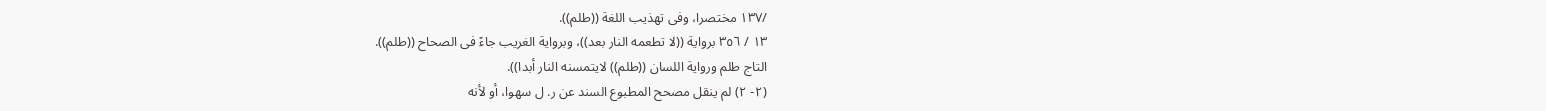/١٣٧ مختصرا، وفى تهذيب اللغة ((طلم)).
١٣ / ٣٥٦ برواية ((لا تطعمه النار بعد))، وبرواية الغريب جاءً فى الصحاح ((طلم)).
التاج طلم ورواية اللسان ((طلم)) لايتمسنه النار أبدا)).
(٢- ٢) لم ينقل مصحح المطبوع السند عن ر. ل سهوا، أو لأنه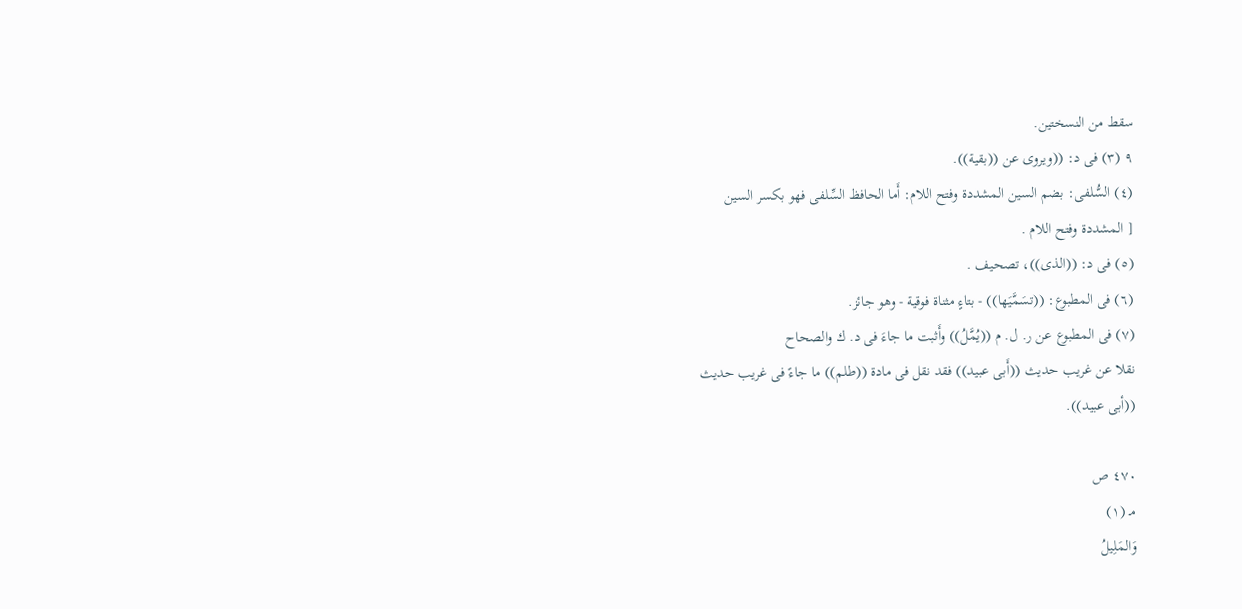سقط من النسختين.
٩ (٣) فى د: ((ويروى عن ((بقية)).
(٤) السُّلفى: بضم السين المشددة وفتح اللام: أَما الحافظ السِّلفى فهو بكسر السين
[ المشددة وفتح اللام .
(٥) فى د: ((الذى))، تصحيف .
(٦) فى المطبوع: ((تسَمَّيَها)) - بتاءٍ مثناة فوقية - وهو جائز.
(٧) فى المطبوع عن ر. ل. م ((يُمَّلُ)) وأَثبت ما جاءَ فى د. ك والصحاح
نقلا عن غريب حديث ((أَبى عبيد)) فقد نقل فى مادة ((طلم)) ما جاءً فى غريب حديث
((أبى عبيد)).

٤٧٠ ص
مـ (١)
وَالمَلِيلُ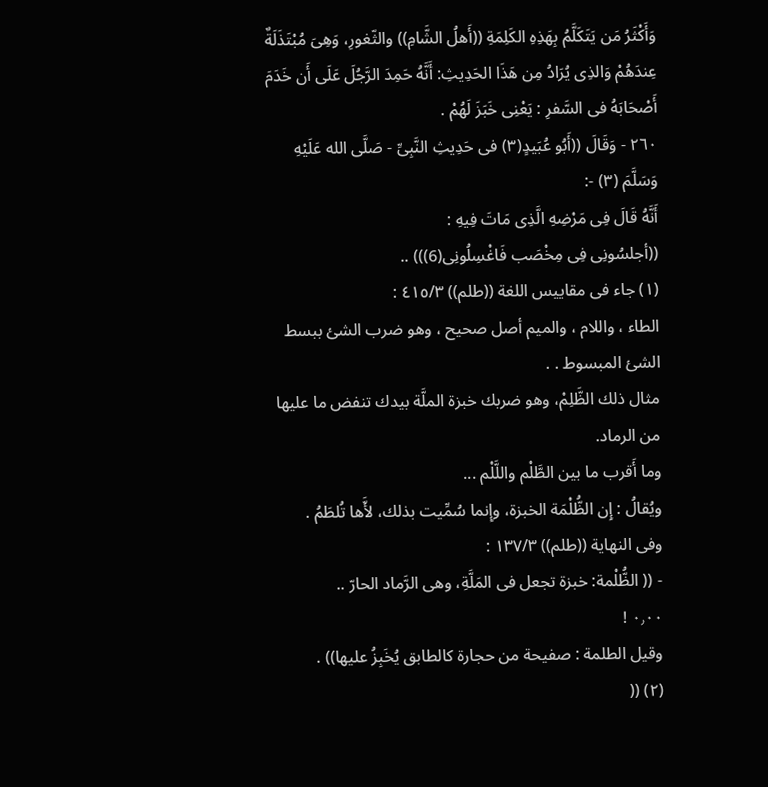وَأَكْثَرُ مَن يَتَكَلَّمُ بِهَذِهِ الكَلِمَةِ ((أَهلُ الشَّامِ)) والثّغورِ، وَهِىَ مُبْتَذَلَةٌ
عِندَهُمْ وَالذِى يُرَادُ مِن هَذَا الحَدِيثِ: أَنَّهُ حَمِدَ الرَّجُلَ عَلَى أَن خَدَمَ
أَصْحَابَهُ فى السَّفرِ : يَعْنِى خَبَزَ لَهُمْ .
٢٦٠ - وَقَالَ ((أَبُو عُبَيدٍ(٣) فى حَدِيثِ النَّبِىِّ - صَلَّى الله عَلَيْهِ وَسَلَّمَ (٣) -:
أَنَّهُ قَالَ فِى مَرْضِهِ الَّذِى مَاتَ فِيهِ :
((أجلسُونِى فِى مِخْصَب فَاغْسِلُونِى(6))) ..
(١) جاء فى مقاييس اللغة ((طلم)) ٤١٥/٣ :
الطاء ، واللام ، والميم أصل صحيح ، وهو ضرب الشئ ببسط الشئ المبسوط . .
مثال ذلك الظَّلِمْ، وهو ضربك خبزة الملَّة بيدك تنفض ما عليها من الرماد.
وما أَقرب ما بين الطَّلْم واللَّلْم ...
ويُقالُ : إِن الظُّلْمَة الخبزة، وإِنما سُمِّيت بذلك، لأَّها تُلطَمُ .
وفى النهاية ((طلم)) ١٣٧/٣ :
- (( الظُّلْمة: خبزة تجعل فى المَلَّةِ، وهى الرَّماد الحارّ ..
٠٫٠٠ !
وقيل الطلمة : صفيحة من حجارة كالطابق يُخَبِزُ عليها)) .
(٢) ((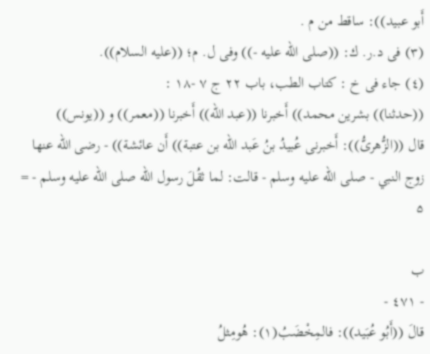أَبو عبيد)): ساقط من م .
(٣) فى د.ر. ك: ((صلى الله عليه -)) وفى ل. م؛ ((عليه السلام)).
(٤) جاء فى خ : كتاب الطب، باب ٢٢ ج ٧ -١٨ :
((حدثنا)) بشرين محمد)) أَخبرنا ((عبد الله)) أَخبرنا ((معمر)) و ((يونس))
قال ((الزُّهرىُّ)): أَخبرنى عُبيدُ بنُ عَبد الله بن عتبة)) أَن عائشة)) - رضى الله عنها
زوج النبي - صلى الله عليه وسلم - قالت: لما ثقُلَ رسول الله صلى الله عليه وسلم - =
۵

ب
- ٤٧١ -
قالَ ((أَبُو عُبَيد)): فالمِخْضَبُ(١): هُومِثلُ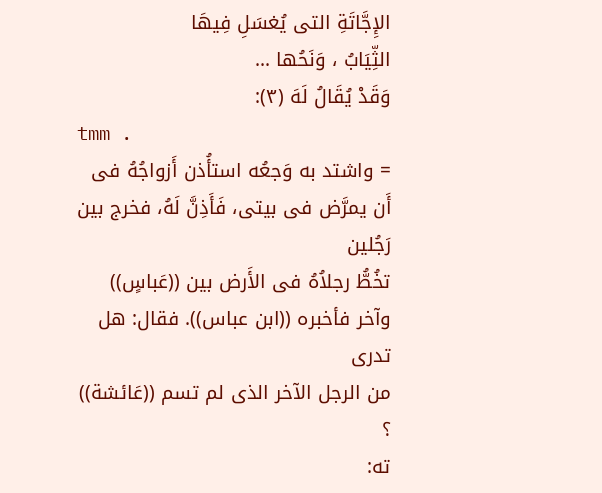الإِجَّاتَةِ التى يُغسَلِ فِيهَا
الثِّيَابُ ، وَنَحُها ...
وَقَدْ يُقَالُ لَهَ (٣):
tmm .
= واشتد به وَجعُه استأُذن أَزواجُهُ فى أَن يمرَّض فى بيتى، فَأَذِنَّ لَهُ، فخرج بين رَجُلين
تخُطُّ رجلاُهُ فى الأَرض بين ((عَباسٍ)) وآخر فأخبره ((ابن عباس)). فقال: هل تدرى
من الرجل الآخر الذى لم تسم ((عَائشة)) ؟
ته: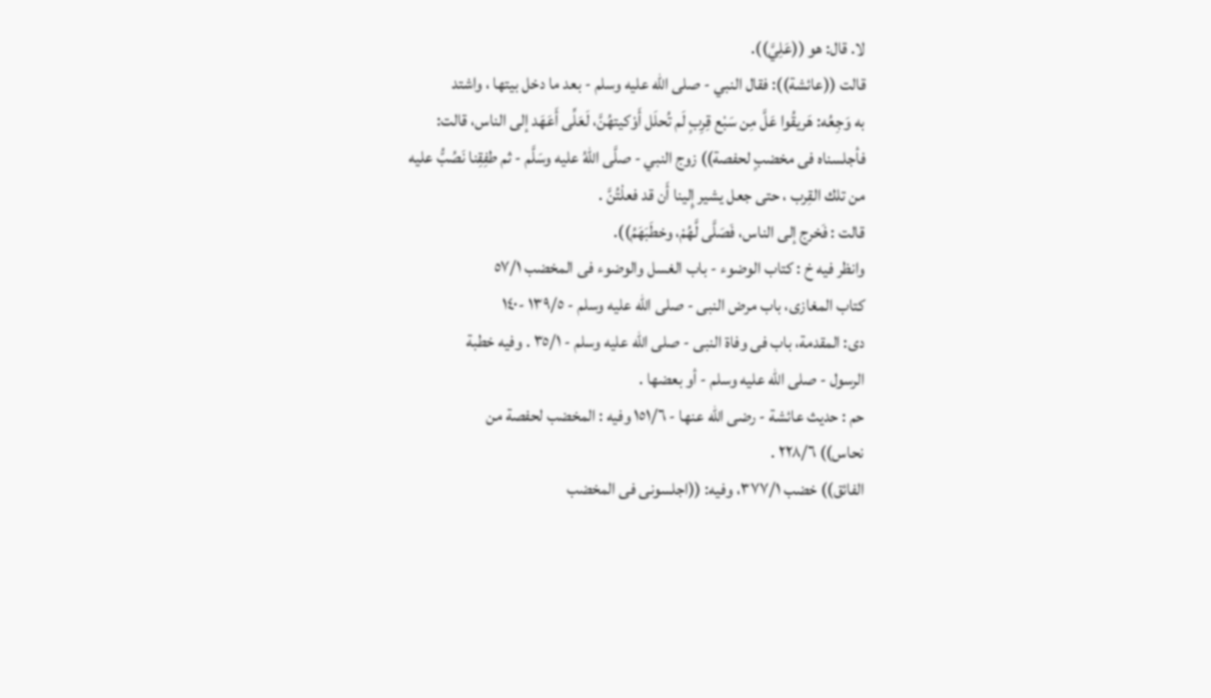لا. قال: هو ((عَلِيَّ)).
قالت ((عائشة)): فقال النبي - صلى الله عليه وسلم - بعد ما دخل بيتها ، واشتد
به وَجِعُه: هَريقُوا عَلَّ مِن سَبْع قِرِبٍ لَم تُحلَل أَوْكيتهُنَّ، لَعَلِّى أَعَهَد إلى الناس، قالت:
فأجلسناه فى مخضبٍ لحفصة)) زوج النبي - صلَّى اللهُ عليه وسَلَّم - ثم طفِقِنا نَصُبُّ عليه
من تلك القِرب ، حتى جعل يشير إِلينا أَن قد فعلْتُنَّ .
قالت : فَخرج إلى الناس، فَصَلَّى لَّهُمْ، وخطَبَهَمُ)).
وانظر فيه خ : كتاب الوضوء - باب الغسل والوضوء فى المخضب ٥٧/١
كتاب المغازى، باب مرض النبى - صلى الله عليه وسلم - ١٣٩/٥ -١٤٠
دى: المقدمة، باب فى وفاة النبى - صلى الله عليه وسلم - ٣٥/١ . وفيه خطبة
الرسول - صلى الله عليه وسلم - أو بعضها .
حم : حديث عائشة - رضى الله عنها - ١٥١/٦ وفيه : المخضب لحفصة من
نحاس)) ٢٢٨/٦ .
الفائق)) خضب ٣٧٧/١، وفيه: ((اجلسونى فى المخضب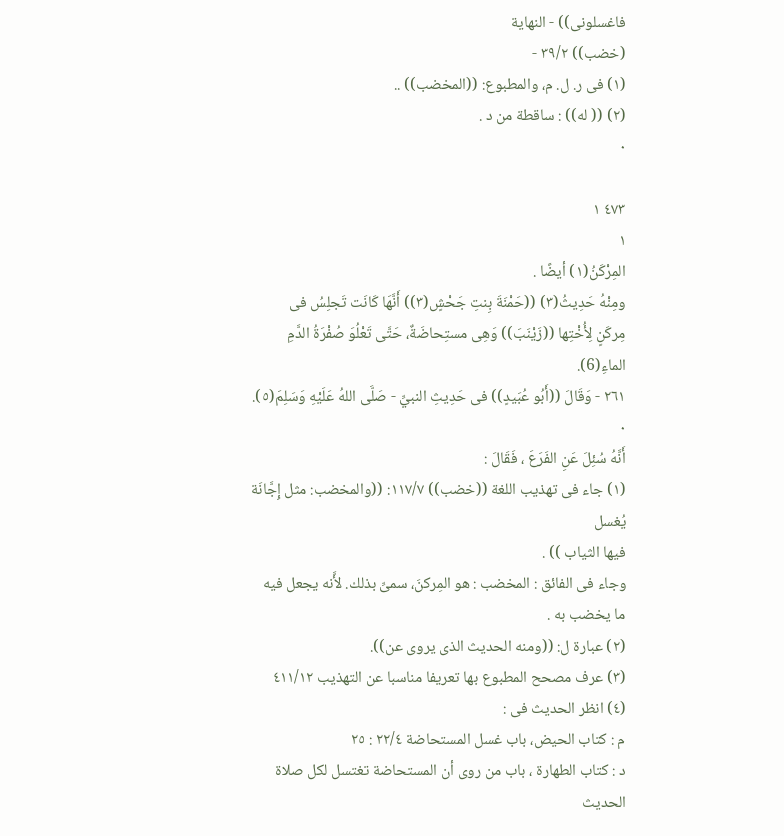فاغسلونى)) - النهاية
(خضب)) ٣٩/٢ -
(١) فى ر. ل. م، والمطبوع: ((المخضب)) ..
(٢) (( له)) : ساقطة من د .
٠

٤٧٣ ١
١
المِرْكَنُ(١) أيضًا .
ومِنْهُ حَدِيثُ(٣) ((حَمْنَةَ بِنتِ جَحْشٍ(٣)) أَنَّهَا كَانَت تَجلِسُ فى
مِركَنٍ لِأُخْتِها ((زَيْنَبَ)) وَهِى مستِحاضَةٌ، حَتَّى تَعْلُوَ صُفْرَةُ الدَّمِ الماءِ(6).
٢٦١ - وَقَالَ ((أَبُو عُبَيدٍ)) فى حَدِيثِ النبيِّ - صَلَّى اللهُ عَلَيْهِ وَسَلِمَ(٥).
٠
أَنَّهُ سُئِلَ عَنِ الفَرَعَ ، فَقَالَ :
(١) جاء فى تهذيب اللغة ((خضب)) ١١٧/٧: ((والمخضب: مثل إِجَّانَة يُغسل
فيها الثياب )) .
وجاء فى الفائق : المخضب : هو المِركنَ، سمىِّ بذلك. لأَّنه يجعل فيه
ما يخضب به .
(٢) عبارة ل: ((ومنه الحديث الذى يروى عن)).
(٣) عرف مصحح المطبوع بها تعريفا مناسبا عن التهذيب ٤١١/١٢
(٤) انظر الحديث فى :
م : كتاب الحيض، باب غسل المستحاضة ٢٢/٤ : ٢٥
د : كتاب الطهارة ، باب من روى أن المستحاضة تغتسل لكل صلاة الحديث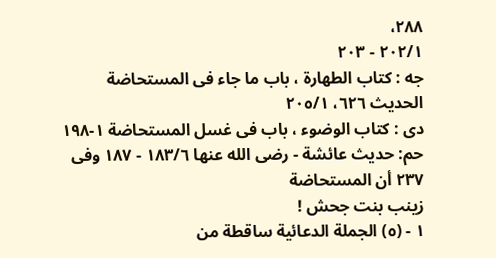٢٨٨،
٢٠٢/١ - ٢٠٣
جه : كتاب الطهارة ، باب ما جاء فى المستحاضة
الحديث ٦٢٦، ٢٠٥/١
دى : كتاب الوضوء ، باب فى غسل المستحاضة ١-١٩٨
حم: حديث عائشة - رضى الله عنها ١٨٣/٦ - ١٨٧ وفى ٢٣٧ أن المستحاضة
زينب بنت جحش !
١ - (٥) الجملة الدعائية ساقطة من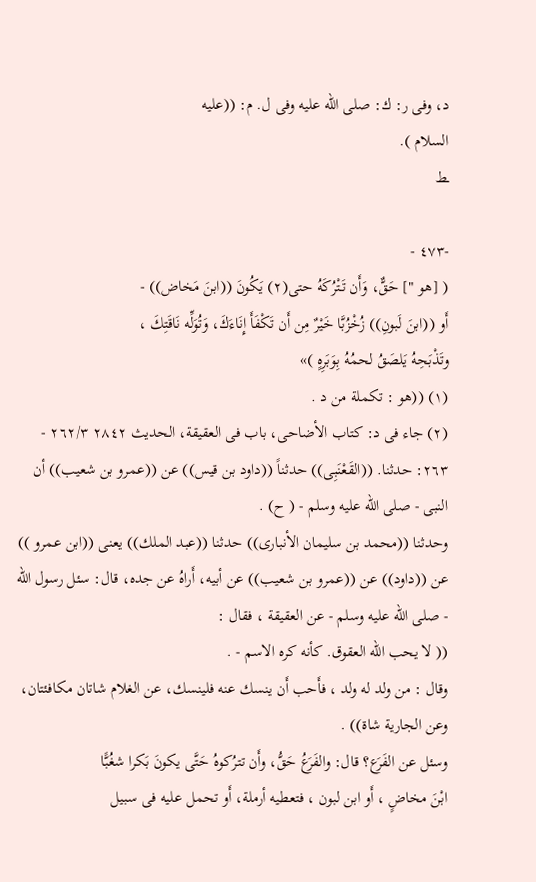د، وفى ر: ك: صلى الله عليه وفى ل. م: ((عليه
السلام ).
ـط

-٤٧٣ -
( [هو "] حَقٌّ، وَأَن تَتْرُكَهُ حتى(٢) يَكُونَ ((ابنَ مَخاض)) -
أَو ((ابنَ لَبونِ)) زُخْزُبَّا خَيْرٌ مِن أَن تَكْفَأَ إِنَاءَكَ، وَتُوَلِّه نَاقَتِكَ ،
وتَذْبَحِهُ يَلصَقُ لحمُهُ بِوَبَرِهٍ )»
(١) ((هو : تكملة من د .
(٢) جاء فى د: كتاب الأضاحى، باب فى العقيقة، الحديث ٢٨٤٢ ٢٦٢/٣ -
٢٦٣: حدثنا. ((القَعْنَبِى)) حدثناً ((داود بن قيس)) عن ((عمرو بن شعيب)) أن
النبى - صلى الله عليه وسلم - ( ح) .
وحدثنا ((محمد بن سليمان الأنبارى)) حدثنا ((عبد الملك)) يعنى ((ابن عمرو ))
عن ((داود)) عن ((عمرو بن شعيب)) عن أبيه، أَراهُ عن جده، قال: سئل رسول الله
- صلى الله عليه وسلم - عن العقيقة ، فقال :
(( لا يحب الله العقوق. كأنه كره الاسم - .
وقال : من ولد له ولد ، فأَحب أَن ينسك عنه فلينسك، عن الغلام شاتان مكافئتان،
وعن الجارية شاة)) .
وسئل عن الفَرَع؟ قال: والفَرَعُ حَقُّ، وأَن تترُكوهُ حَتَّى يكونَ بَكرا شغُبًّا
ابْنَ مخاضٍ ، أَو ابن لبون ، فتعطيه أرملة، أَو تحمل عليه فى سبيل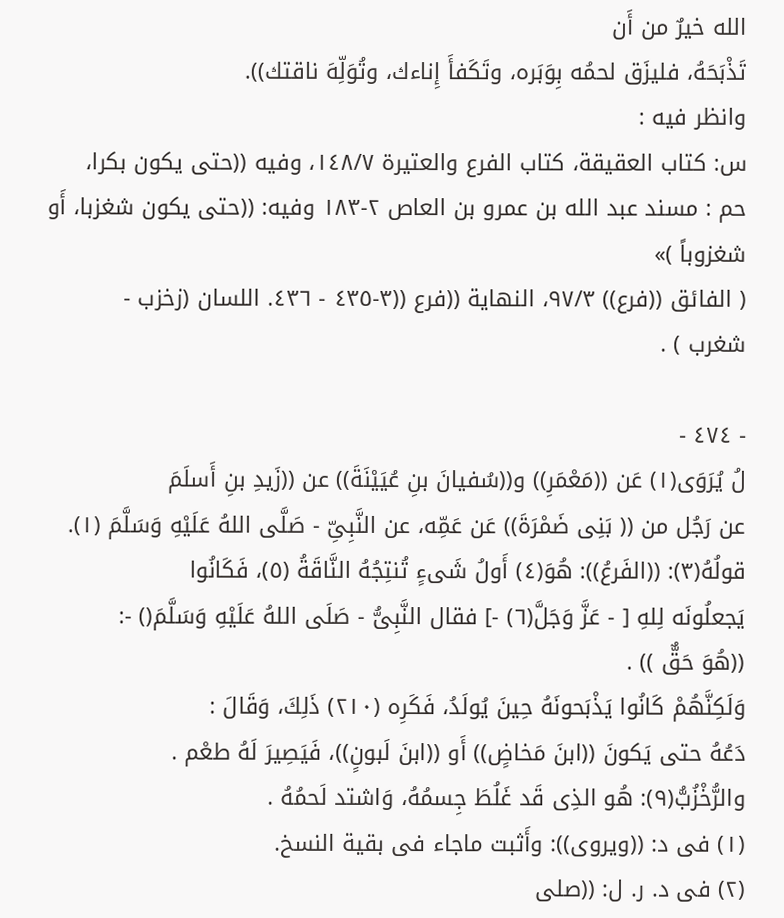الله خيرٌ من أَن
تَذْبَحَهُ، فليزَق لحمُه بِوَبَره، وتَكَفأَ إِناءك، وتُوَلِّهَ ناقتك)).
وانظر فيه :
س: كتاب العقيقة، كتاب الفرع والعتيرة ١٤٨/٧، وفيه ((حتى يكون بكرا،
حم : مسند عبد الله بن عمرو بن العاص ٢-١٨٣ وفيه: ((حتى يكون شغزبا، أَو
شغزوباً )»
( الفائق ((فرع)) ٩٧/٣، النهاية ((فرع ((٣-٤٣٥ - ٤٣٦. اللسان (زخزب -
شغرب ) .

- ٤٧٤ -
لُ يُرَوَى(١) عَن ((مَعْمَرِ)) و((سُفيانَ بنِ عُيَيْنَةَ)) عن ((زَيدِ بنِ أَسلَمَ
عن رَجُل من (( بَنِى ضَمْرَةَ)) عَن عَمِّه، عن النَّبِىِّ - صَلَّى اللهُ عَلَيْهِ وَسَلَّمَ (١).
قولُهُ(٣): ((الفَرعُ)): هُوَ(٤) أَولُ شَىءٍ تُنتِجُهُ النَّاقَةُ (٥)، فَكَانُوا
يَجعلُونَه لِلهِ [ - عَزَّ وَجَلَّ(٦) -] فقال النَّبِىُّ - صَلَى اللهُ عَلَيْهِ وَسَلَّمَ() -:
((هُوَ حَقٌّ )) .
وَلَكِنَّهُمْ كَانُوا يَذْبَحونَهُ حِينَ يُولَدُ، فَكَرِه (٢١٠) ذَلِكَ، وَقَالَ :
دَعُهُ حتى يَكونَ ((ابنَ مَخاضٍ)) أَو ((ابنَ لَبونٍ))، فَيَصِيرَ لَهُ طعْم .
والرُّخْزُبُّ(٩): هُو الذِى قَد غَلُطَ جِسمُهُ، وَاشتد لَحمُهُ .
(١) فى د: ((ويروى)): وأَثبت ماجاء فى بقية النسخ.
(٢) فى د. ر. ل: ((صلى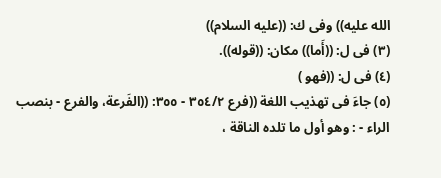الله عليه)) وفى ك: ((عليه السلام))
(٣) فى ل: ((أَما)) مكان: ((قوله)).
(٤) فى ل: ((فهو )
(٥) جاءَ فى تهذيب اللغة ((فرع ٣٥٤/٢ - ٣٥٥: ((الفَرعة، والفرع - بنصب
الراء - : وهو أول ما تلده الناقة ،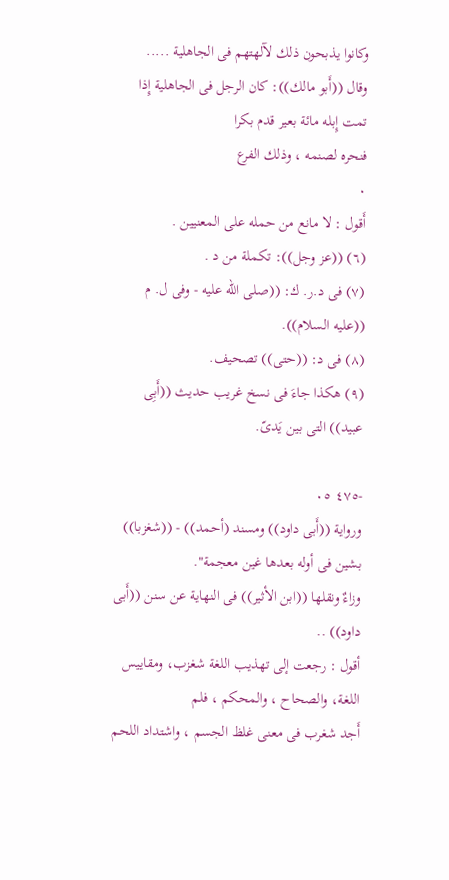وكانوا يذبحون ذلك لآلهتهم فى الجاهلية .....
وقال ((أَبو مالك)): كان الرجل فى الجاهلية إِذا تمت إِبله مائة بعير قدم بكرا
فنحره لصنمه ، وذلك الفرع
٠
أَقول : لا مانع من حمله على المعنيين .
(٦) ((عز وجل)): تكملة من د .
(٧) فى د.ر. ك: ((صلى الله عليه - وفى ل. م ((عليه السلام)).
(٨) فى د: ((حتى)) تصحيف.
(٩) هكذا جاءَ فى نسخ غريب حديث ((أَبِى عبيد)) التى بين يَدىّ.

-٤٧٥ ٠٥
ورواية ((أَبى داود)) ومسند (أحمد)) - ((شغزبا)) بشين فى أوله بعدها غين معجمة".
وزاءٌ ونقلها ((ابن الأثير)) فى النهاية عن سنن ((أَبى داود)) ..
أقول : رجعت إلى تهذيب اللغة شغزب، ومقاييس اللغة، والصحاح ، والمحكم ، فلم
أَجد شغرب فى معنى غلظ الجسم ، واشتداد اللحم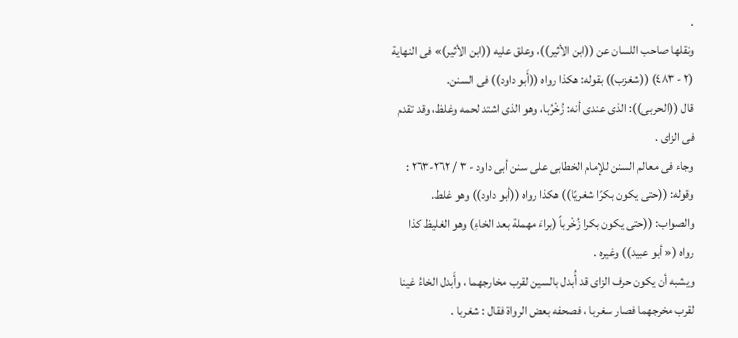.
ونقلها صاحب اللسان عن ((ابن الأثير))، وعلق عليه ((ابن الأثير)» فى النهاية
(٢ - ٤٨٣) ((شغزب)) بقوله: هكذا رواه ((أَبو داود)) فى السنن.
قال ((الحربى)): الذى عندى أنه: زُخْرُبا، وهو الذى اشتد لحمه وغلظ، وقد تقدم
فى الزاى .
وجاء فى معالم السنن للإمام الخطابى على سنن أبى داود - ٣ / ٢٦٢-٢٦٣ :
وقوله: ((حتى يكون بكرًا شغريًا)) هكذا رواه ((أبو داود)) وهو غلط.
والصواب: ((حتى يكون بكرا زُخْرباً (براءَ مهملة بعد الخاءِ) وهو الغليظ كذا
رواه (« أبو عبيد)) وغيره .
ويشبه أن يكون حرف الزاى قد أُبدل بالسين لقرب مخارجهما ، وأَبدل الخاءُ غينا
لقرب مخرجهما فصار سغربا ، فصحفه بعض الرواة فقال : شغربا .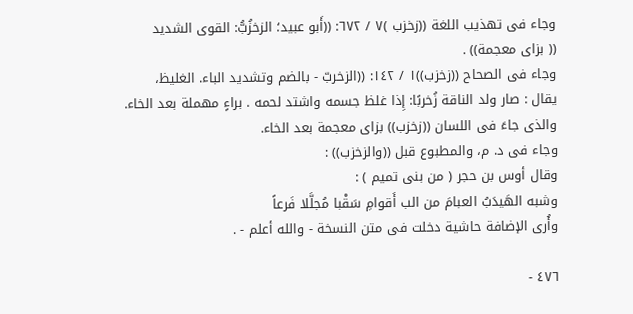وجاء فى تهذيب اللغة ((زخزب )٧ / ٦٧٢: ((أَبو عبيد؛ الزخزُبُّ: القوى الشديد
(( بزاى معجمة)) .
وجاء فى الصحاح ((زخزب))١ / ١٤٢: ((الزخربّ - بالضم وتشديد الباء. الغليظ،
يقال : صار ولد الناقة زُخربًا: إِذا غلظ جسمه واشتد لحمه . براءٍ مهملة بعد الخاء.
والذى جاءَ فى اللسان ((زخزب)) بزاى معجمة بعد الخاء.
وجاء فى د. م، والمطبوع قبل ((والزخزب)) :
وقال أوس بن حجر ( من بنى تميم ) :
وشبه الهَيدَبُ العبامَ من الب أَقوامِ سَقْبا مُجلَّلا فَرعاً
وأُرى الإضافة حاشية دخلت فى متن النسخة - والله أعلم - .

٤٧٦ -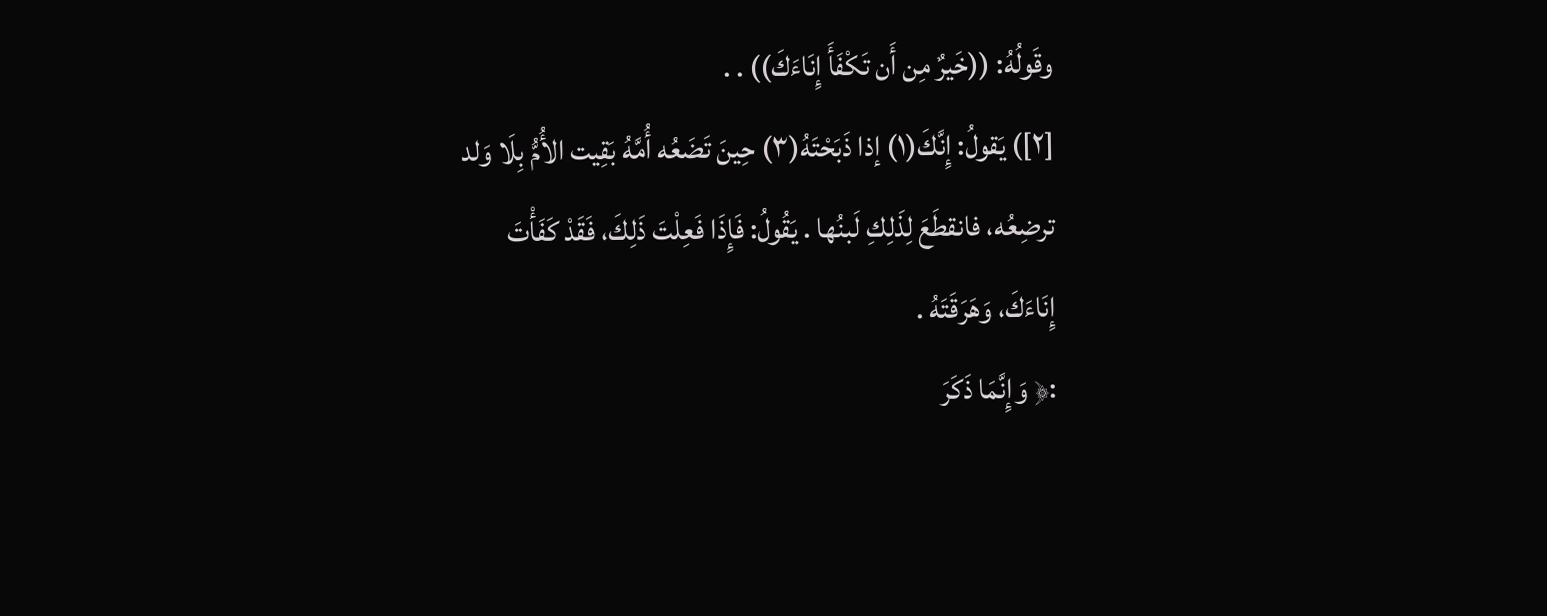وقَولُهُ: ((خَيرٌ مِن أَن تَكْفَأَ إِنَاءَكَ)) . .
[٢]) يَقولُ: إِنَّكَ(١) إذا ذَبَحْتَهُ(٣) حِينَ تَضَعُه أُمَّهُ بَقِيت الأُمُّ بِلَا وَلد
ترضِعُه، فانقطَعَ لِذَلِكِ لَبنُها . يَقُولُ: فَإِذَا فَعِلْتَ ذَلِكَ، فَقَدْ كَفَأْتَ
إِنَاءَكَ، وَهَرَقَتَهُ .
:﴿ وَإِنَّمَا ذَكَرَ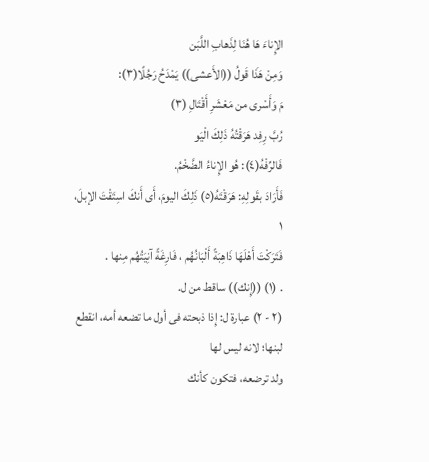الإِناءَ هَا هُنَا لِذَهابِ اللَّبَن
وَمِنْ هَذَا قَولُ ((الأَعشى)) يَمْدَحُ رَجُلًا(٣):
مَ وَأَسْرى من مَعْشَرِ أَقْتَالِ (٣)
رُبَّ رِفِد هَرَقْتُهُ ذَلِكَ الْيَو
فَالرِّفْهُ(٤): هُو الإِناءُ الضَّخْمُ.
فَأَرَادَ بقَولِهِ: هَرَقْتَهُ(٥) ذَلِكَ اليومَ، أَى أَنكَ اسِتَقْتَ الإبلَ،
١
فَتَرَكْتَ أَهْلَهَا ذَاهِبَةً أَلْبَانُهُم ، فَارِغَةً آنِيَتُهُم مِنها .
. (١) ((إِنك)) ساقط من ل.
(٢ - ٢) عبارة ل: إِذا ذبحته فى أول ما تضعه أمه، انقطع لبنها؛ لانه ليس لها
ولد ترضعه، فتكون كأنك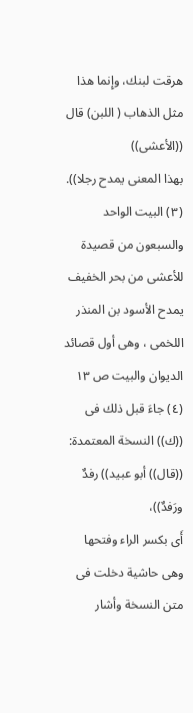هرقت لبنك، وإِنما هذا مثل الذهاب ( اللبن) قال ((الأعشى))
بهذا المعنى يمدح رجلا)).
(٣) البيت الواحد والسبعون من قصيدة للأعشى من بحر الخفيف يمدح الأسود بن المنذر
اللخمى ، وهى أول قصائد الديوان والبيت ص ١٣
(٤) جاءَ قبل ذلك فى ((ك)) النسخة المعتمدة: ((قال)) أبو عبيد)) رفدٌ ورَفدٌ))،
أَى بكسر الراء وفتحها وهى حاشية دخلت فى متن النسخة وأشار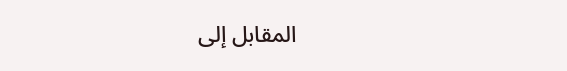المقابل إلى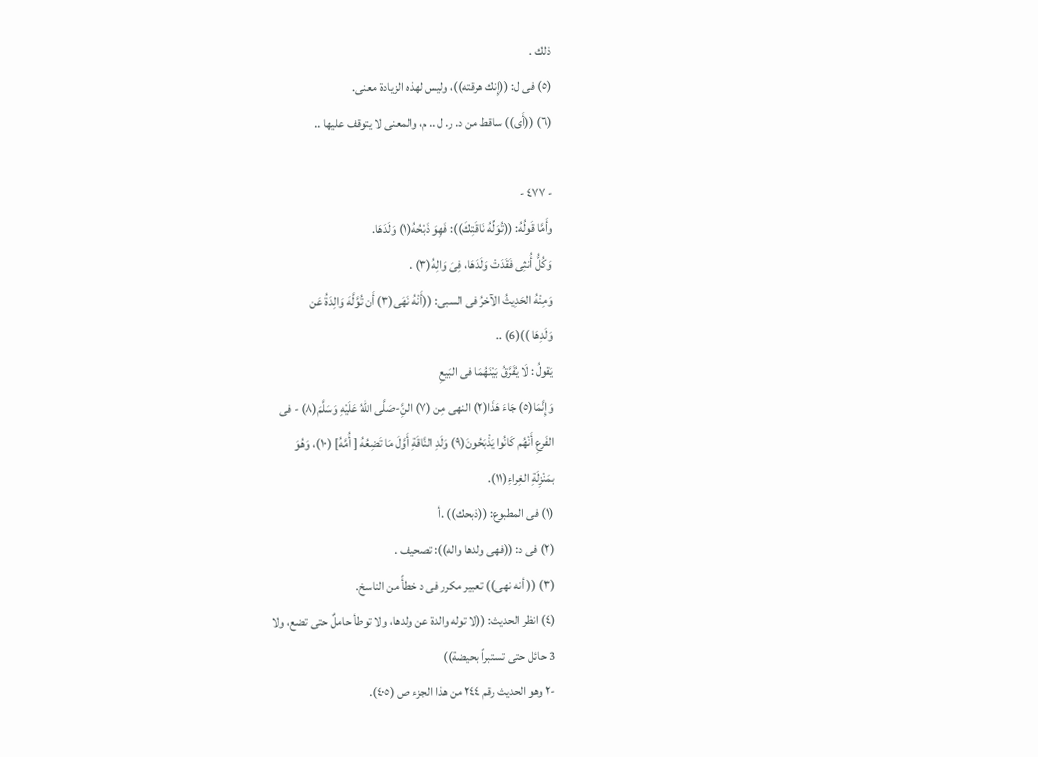ذلك .
(٥) فى ل: ((إِنك هرقته))، وليس لهذه الزيادة معنى.
(٦) ((أَى)) ساقط من د. ر. ل .. م، والمعنى لا يتوقف عليها ..

- ٤٧٧ -
وأَمَّا قَولُهُ: ((تُوَلِّهُ نَاقَتِكَ)): فَهِوَ ذَبْحُهُ(١) وَلَدَهَا.
وَكُلُّ أُنثِى فَقَدَتْ وَلَدَهَا، فِىَ وَالِهُ(٣) .
وَمِنْهُ الحَدِيثُ الآخرُ فى السبى: ((أَنْهُ نَهَى(٣) أَن تُوَّلَّهَ وَالِدَةُ عَن
وَلَدِهَا ))(6) ..
يَقولُ : لَا يُفَرَّقُ بَيْنَهُمَا فى البَيعِ
وَإِنَّمَا(٥) جَاءَ هَذَا(٢) النهى مِن (٧) النَِّ-صَلَّى اللهُ عَلَيْهِ وَسَلَّمَ(٨) - فى
الفَرعِ أَنْهُم كَانُوا يَذْبَحُونَ(٩) وَلَدِ النَّاقَةِ أَوَّلَ مَا تَضِعُهُ [ أُمَّهُ] (١٠)، وَهُوَ
بمَنْزِلَةِ الغِراءِ(١١).
(١) فى المطبوع: ((ذبحك)) .أ
(٢) فى د: ((فهى ولدها واله)): تصحيف .
(٣) (( أنه نهى)) تعبير مكرر فى د خطأً من الناسخ.
(٤) انظر الحديث: ((لا توله والدة عن ولدها، ولا توطأ حاملٌ حتى تضع، ولا
3 حائل حتى تستبراً بحيضة))
-٢ وهو الحديث رقم ٢٤٤ من هذا الجزء ص (٤٠٥).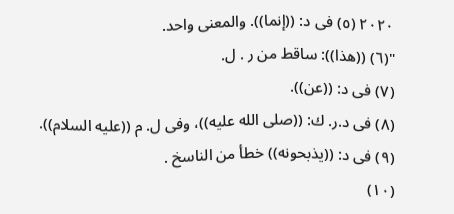٢٠٢٠ (٥) فى د: ((إنما)). والمعنى واحد.
"(٦) ((هذا)): ساقط من ر . ل.
(٧) فى د: ((عن)).
(٨) فى د.ر. ك: ((صلى الله عليه))، وفى ل. م ((عليه السلام)).
(٩) فى د: ((يذبحونه)) خطأ من الناسخ .
(١٠)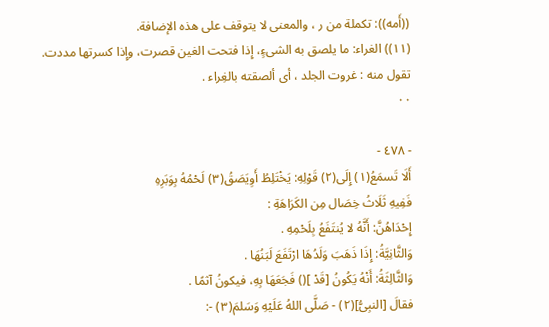((أَمه)): تكملة من ر ، والمعنى لا يتوقف على هذه الإضافة.
(١١)) الغراء: ما يلصق به الشىءٍ، إِذا فتحت الغين قصرت، وإِذا كسرتها مددت.
تقول منه : غروت الجلد ، أى ألصقته بالغِراء .
٠٠

- ٤٧٨ -
أَلَا تَسمَعُ(١) إِلَى(٢) قَوْلِهِ: يَخْتَلِطُ أَوِيَصَقُ(٣) لَحْمُهُ بِوَبَرِهِ
فَفِيهِ ثَلَاثُ خِصَال مِن الكَرَاهَةِ :
إِحْدَاهُنَّ: أَنَّهُ لا يُنتَفَعُ بِلَحْمِهِ .
وَالثَّانِيَّةُ: إِذَا ذَهَبَ وَلَدُهَا ارْتَفَعَ لَبَنُهَا .
وَالثَّالِثَةُ: أَنْهُ يَكُونُ [قَدْ ]() فَجَعَهَا بِهِ، فيكونُ آثمًا .
فقالَ [النبِىُّ](٢) - صَلَّى اللهُ عَلَيْهِ وَسَلمَ(٣) -: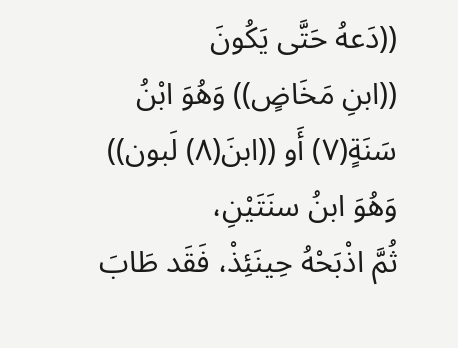((دَعهُ حَتَّى يَكُونَ
((ابنِ مَخَاضٍ)) وَهُوَ ابْنُ سَنَةٍ(٧) أَو ((ابنَ(٨) لَبون)) وَهُوَ ابنُ سنَتَيْنِ،
ثُمَّ اذْبَحْهُ حِينَئِذْ، فَقَد طَابَ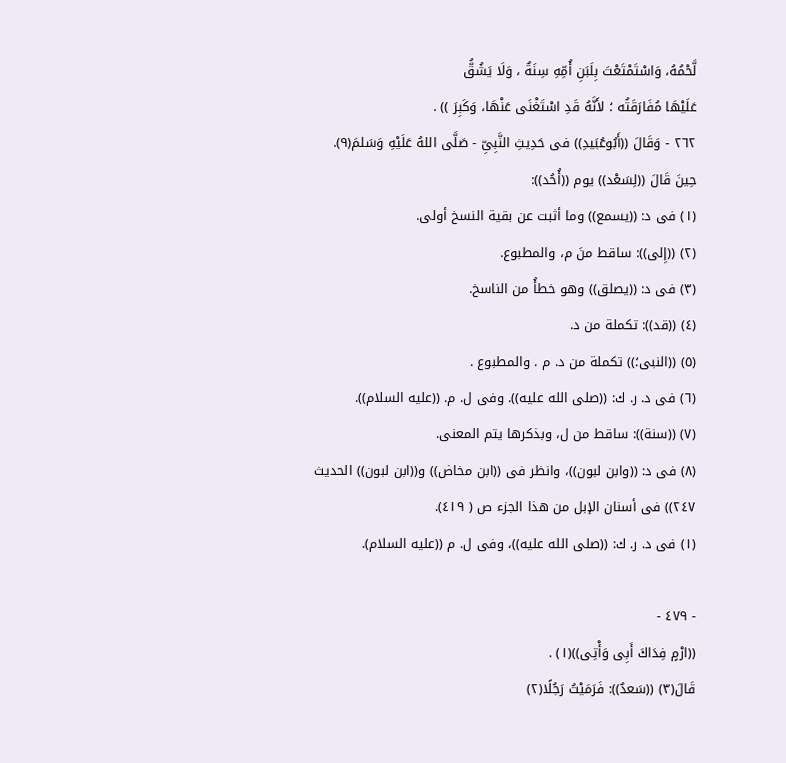لَّحْمُهُ، وَاسْتَمْتَعْتَ بِلَبَنِ أُمِّهِ سِنَةٌ ، وَلَا يَشُقُّ
عَلَيْهَا مُفَارَقَتُه ؛ لأَنَّهُ قَدِ اسْتَغْنَى عَنْهَا، وَكَبِرَ )) .
٢٦٢ - وَقَالَ ((أَبُوعُبَيدِ)) فى حَدِيثِ النَّبِىِّ - صَلَّى اللهُ عَلَيْهِ وَسَلمَ(٩).
حِينَ قَالَ ((لِسَعْد)) يوم ((أُحُد)):
(١) فى د: ((يسمع)) وما أثبت عن بقية النسخ أولى.
(٢) ((إِلى)): ساقط منَ م، والمطبوع.
(٣) فى د: ((يصلق)) وهو خطأُ من الناسخ.
(٤) ((قد)): تكملة من د.
(٥) ((النبى؛)) تكملة من د. م . والمطبوع .
(٦) فى د. ر. ك: ((صلى الله عليه)). وفى ل. م. ((عليه السلام)).
(٧) ((سنة)): ساقط من ل، وبذكرها يتم المعنى.
(٨) فى د: ((وابن لبون))، وانظر فى ((ابن مخاض)) و((ابن لبون)) الحديث
٢٤٧)) فى أسنان الإبل من هذا الجزء ص ( ٤١٩).
(١) فى د. ر. ك: ((صلى الله عليه))، وفى ل. م ((عليه السلام).

- ٤٧٩ -
((ارْمٍ فِدَاكَ أَبِى وَأْتِى))(١) .
قَالَ(٣) ((سَعدٌ)): فَرَمَيْتُ رَجُلًا(٢)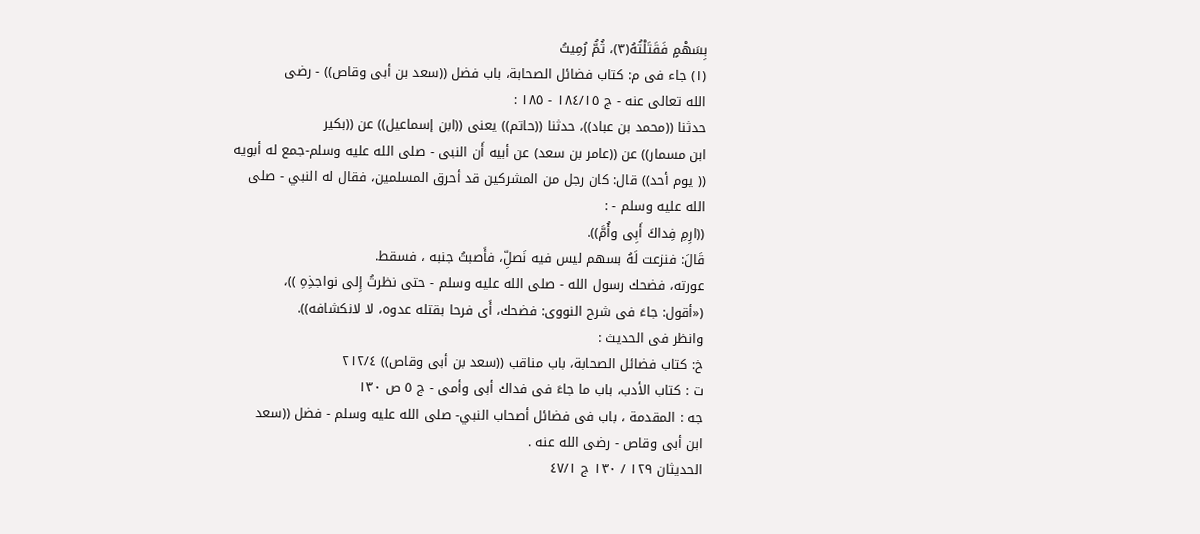بِسَهْمٍ فَقَتَلْتُهُ(٣)، ثُمُّ رُمِيتُ
(١) جاء فى م: كتاب فضائل الصحابة، باب فضل ((سعد بن أبى وقاص)) - رضى
الله تعالى عنه - ج ١٨٤/١٥ - ١٨٥ :
حدثنا ((محمد بن عباد))، حدثنا ((حاتم)) يعنى ((ابن إسماعيل)) عن ((بكير
ابن مسمار)) عن ((عامر بن سعد) عن أبيه أَن النبى - صلى الله عليه وسلم-جمع له أبويه
(( يوم أحد)) قال: كان رجل من المشركين قد أحرق المسلمين، فقال له النبي - صلى
الله عليه وسلم - :
((ارِمِ فِداكَ أَبِى وأُمَّ)).
قَالَ: فنزعت لَهُ بسهم ليس فيه نَصلِّ، فأَصبتُ جنبه ، فسقط.
عورته، فضحك رسول الله - صلى الله عليه وسلم - حتى نظرتُ إِلى نواجذِهِ ))،
(«أقول: جاءَ فى شرح النووى: فضحك، أَى فرحا بقتله عدوه، لا لانكشافه)).
وانظر فى الحديث :
خ: كتاب فضائل الصحابة، باب مناقب ((سعد بن أبى وقاص)) ٢١٢/٤
ت : كتاب الأدب، باب ما جاءَ فى فداك أبى وأمى - ج ٥ ص ١٣٠
جه : المقدمة ، باب فى فضائل أصحاب النبي- صلى الله عليه وسلم - فضل ((سعد
ابن أبى وقاص - رضى الله عنه .
الحديثان ١٢٩ / ١٣٠ ج ٤٧/١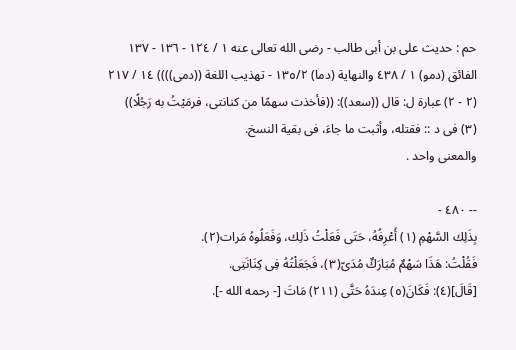حم : حديث على بن أبى طالب - رضى الله تعالى عنه ١ / ١٢٤ - ١٣٦ - ١٣٧
الفائق (دمو) ١ / ٤٣٨ والنهاية (دما) ١٣٥/٢ - تهذيب اللغة ((دمى)))) ١٤ / ٢١٧
(٢ - ٢) عبارة ل: قال ((سعد)): ((فأخذت سهمًا من كنانتى، فرمَيْتُ به رَجُلًا))
(٣) فى د :: فقتله، وأثبت ما جاءَ، فى بقية النسخ.
والمعنى واحد .

-- ٤٨٠ -
بِذَلِك السَّهْمِ (١) أَعْرِفُهُ، حَتَى فَعَلْتُ ذَلِك، وَفَعَلُوهُ مَرات(٢).
فَقُلْتُ: هَذَا سَهْمٌ مُبَارَكٌ مُدَىّ(٣)، فَجَعَلْتُهُ فِى كِنَانَتِى.
[قَالَ](٤): فَكَانَ(٥) عِندَهُ حَتَّى (٢١١) مَاتَ [- رحمه الله -].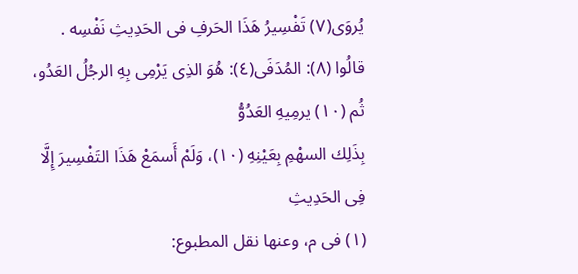يُروَى(٧) تَفْسِيرُ هَذَا الحَرفِ فى الحَدِيثِ نَفْسِه .
قالُوا (٨): المُدَفَى(٤): هُوَ الذِى يَرْمِى بِهِ الرجُلُ العَدُو، ثُم (١٠) يرمِيهِ العَدُوُّ
بِذَلِك السهْمِ بِعَيْنِهِ (١٠)، وَلَمْ أَسمَعْ هَذَا التَفْسِيرَ إِلَّا فِى الحَدِيثِ
(١) فى م، وعنها نقل المطبوع: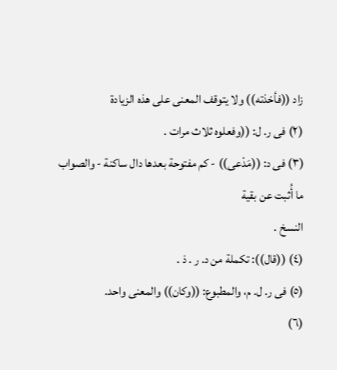زاد ((فأخذته)) ولا يتوقف المعنى على هذه الزيادة
(٢) فى ر. ل: ((وفعلوه ثلاث مرات .
(٣) فى د: ((مَدْعى)) - كم مفتوحة بعدها دال ساكنة - والصواب ما أُثبت عن بقية
النسخ .
(٤) ((قال)): تكملة من د. ر . ذ .
(٥) فى ر. ل. م، والمطبوع: ((وكان)) والمعنى واحد.
(٦)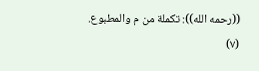((رحمه الله)): تكملة من م والمطبوع.
(٧)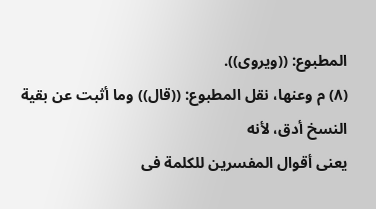المطبوع: ((ويروى)).
(٨) م وعنها، نقل المطبوع: ((قال)) وما أثبت عن بقية النسخ أدق، لأنه
يعنى أقوال المفسرين للكلمة فى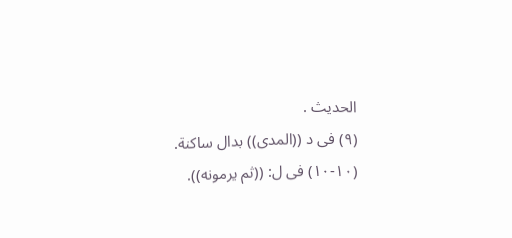الحديث .
(٩) فى د ((المدى)) بدال ساكنة.
(١٠-١٠) فى ل: ((ثم يرمونه)).